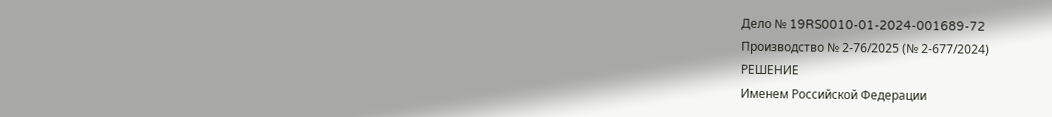Дело № 19RS0010-01-2024-001689-72
Производство № 2-76/2025 (№ 2-677/2024)
РЕШЕНИЕ
Именем Российской Федерации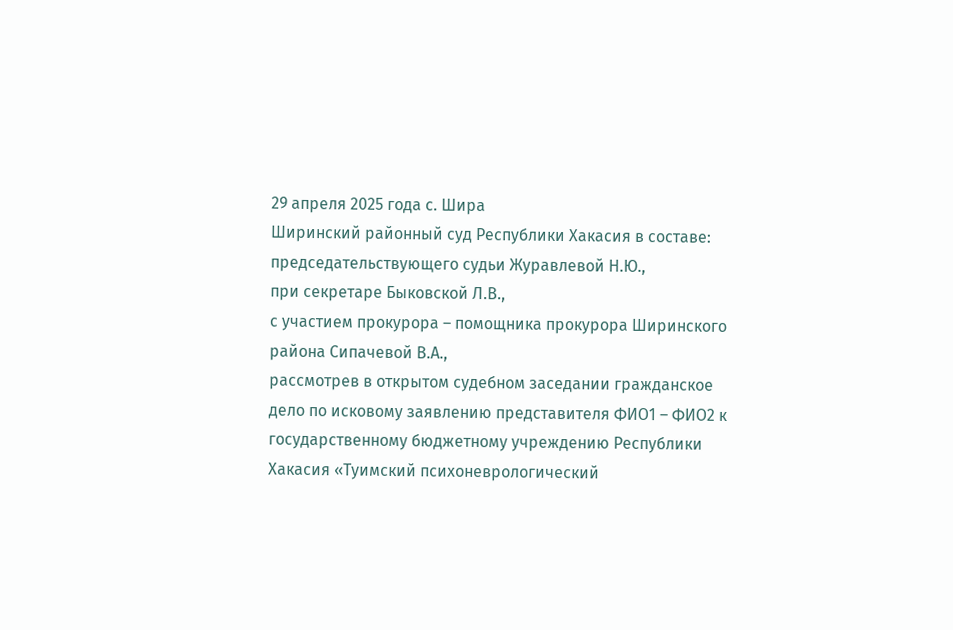29 апреля 2025 года с. Шира
Ширинский районный суд Республики Хакасия в составе:
председательствующего судьи Журавлевой Н.Ю.,
при секретаре Быковской Л.В.,
с участием прокурора – помощника прокурора Ширинского района Сипачевой В.А.,
рассмотрев в открытом судебном заседании гражданское дело по исковому заявлению представителя ФИО1 – ФИО2 к государственному бюджетному учреждению Республики Хакасия «Туимский психоневрологический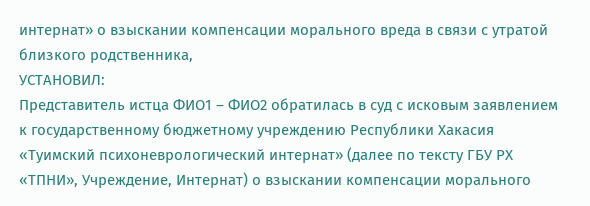интернат» о взыскании компенсации морального вреда в связи с утратой близкого родственника,
УСТАНОВИЛ:
Представитель истца ФИО1 – ФИО2 обратилась в суд с исковым заявлением к государственному бюджетному учреждению Республики Хакасия «Туимский психоневрологический интернат» (далее по тексту ГБУ РХ «ТПНИ», Учреждение, Интернат) о взыскании компенсации морального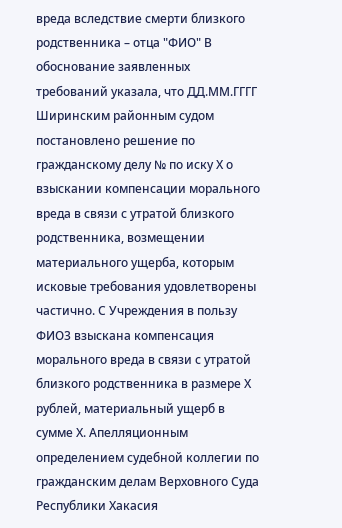вреда вследствие смерти близкого родственника – отца "ФИО" В обоснование заявленных требований указала, что ДД.ММ.ГГГГ Ширинским районным судом постановлено решение по гражданскому делу № по иску Х о взыскании компенсации морального вреда в связи с утратой близкого родственника, возмещении материального ущерба, которым исковые требования удовлетворены частично. С Учреждения в пользу ФИО3 взыскана компенсация морального вреда в связи с утратой близкого родственника в размере Х рублей, материальный ущерб в сумме Х. Апелляционным определением судебной коллегии по гражданским делам Верховного Суда Республики Хакасия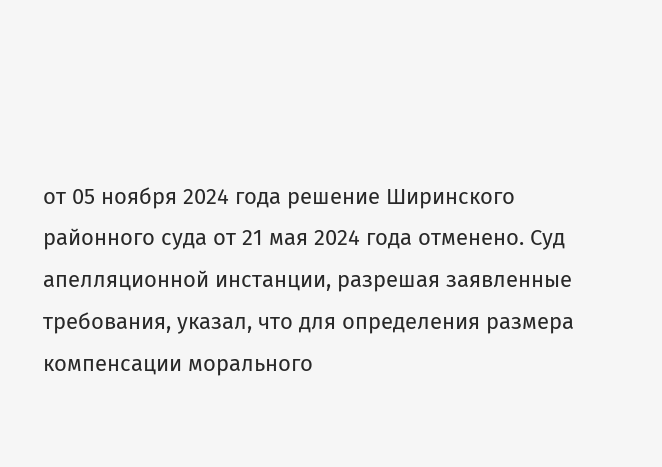от 05 ноября 2024 года решение Ширинского районного суда от 21 мая 2024 года отменено. Суд апелляционной инстанции, разрешая заявленные требования, указал, что для определения размера компенсации морального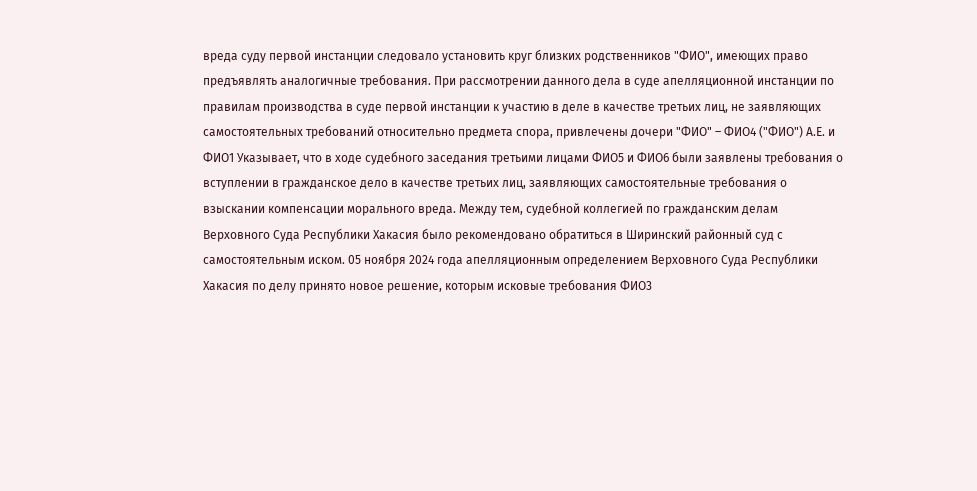вреда суду первой инстанции следовало установить круг близких родственников "ФИО", имеющих право предъявлять аналогичные требования. При рассмотрении данного дела в суде апелляционной инстанции по правилам производства в суде первой инстанции к участию в деле в качестве третьих лиц, не заявляющих самостоятельных требований относительно предмета спора, привлечены дочери "ФИО" – ФИО4 ("ФИО") А.Е. и ФИО1 Указывает, что в ходе судебного заседания третьими лицами ФИО5 и ФИО6 были заявлены требования о вступлении в гражданское дело в качестве третьих лиц, заявляющих самостоятельные требования о взыскании компенсации морального вреда. Между тем, судебной коллегией по гражданским делам Верховного Суда Республики Хакасия было рекомендовано обратиться в Ширинский районный суд с самостоятельным иском. 05 ноября 2024 года апелляционным определением Верховного Суда Республики Хакасия по делу принято новое решение, которым исковые требования ФИО3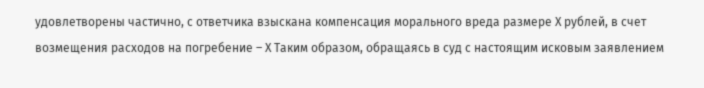удовлетворены частично, с ответчика взыскана компенсация морального вреда размере Х рублей, в счет возмещения расходов на погребение – Х Таким образом, обращаясь в суд с настоящим исковым заявлением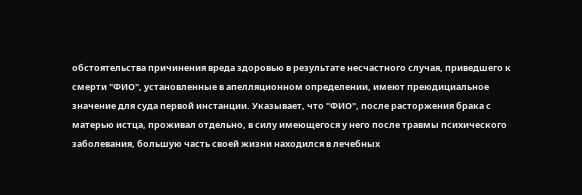обстоятельства причинения вреда здоровью в результате несчастного случая, приведшего к смерти "ФИО", установленные в апелляционном определении, имеют преюдициальное значение для суда первой инстанции. Указывает, что "ФИО", после расторжения брака с матерью истца, проживал отдельно, в силу имеющегося у него после травмы психического заболевания, большую часть своей жизни находился в лечебных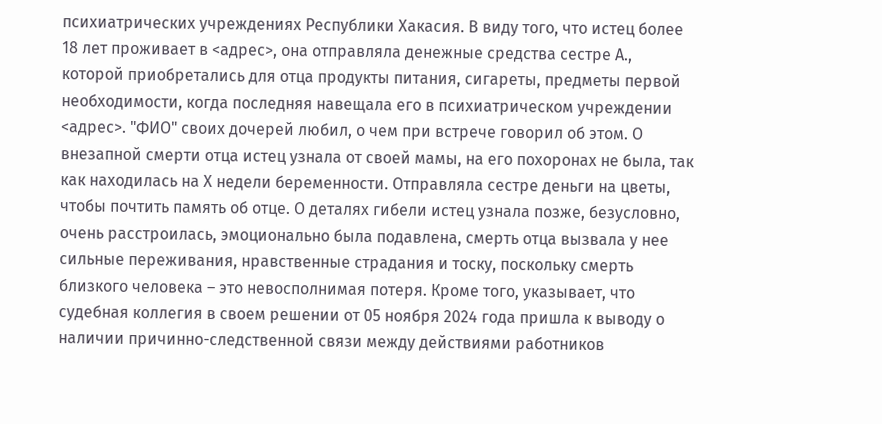психиатрических учреждениях Республики Хакасия. В виду того, что истец более 18 лет проживает в <адрес>, она отправляла денежные средства сестре А., которой приобретались для отца продукты питания, сигареты, предметы первой необходимости, когда последняя навещала его в психиатрическом учреждении <адрес>. "ФИО" своих дочерей любил, о чем при встрече говорил об этом. О внезапной смерти отца истец узнала от своей мамы, на его похоронах не была, так как находилась на Х недели беременности. Отправляла сестре деньги на цветы, чтобы почтить память об отце. О деталях гибели истец узнала позже, безусловно, очень расстроилась, эмоционально была подавлена, смерть отца вызвала у нее сильные переживания, нравственные страдания и тоску, поскольку смерть близкого человека – это невосполнимая потеря. Кроме того, указывает, что судебная коллегия в своем решении от 05 ноября 2024 года пришла к выводу о наличии причинно-следственной связи между действиями работников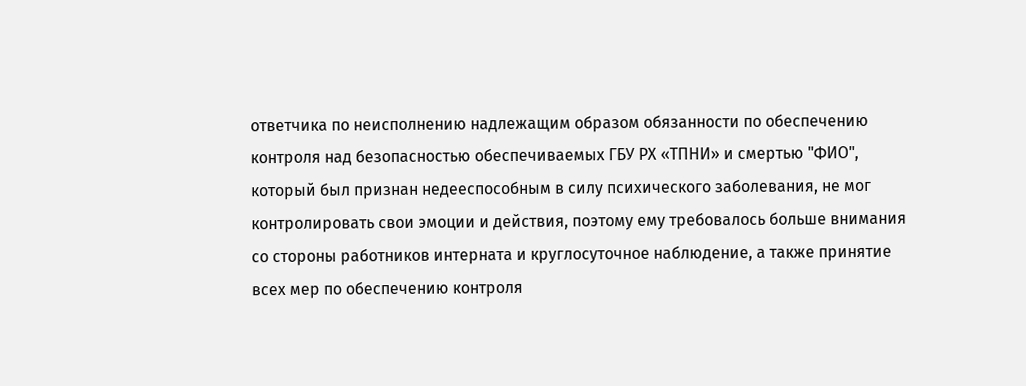ответчика по неисполнению надлежащим образом обязанности по обеспечению контроля над безопасностью обеспечиваемых ГБУ РХ «ТПНИ» и смертью "ФИО", который был признан недееспособным в силу психического заболевания, не мог контролировать свои эмоции и действия, поэтому ему требовалось больше внимания со стороны работников интерната и круглосуточное наблюдение, а также принятие всех мер по обеспечению контроля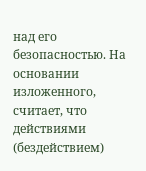над его безопасностью. На основании изложенного, считает, что действиями (бездействием)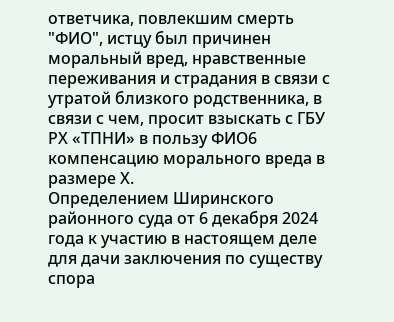ответчика, повлекшим смерть "ФИО", истцу был причинен моральный вред, нравственные переживания и страдания в связи с утратой близкого родственника, в связи с чем, просит взыскать с ГБУ РХ «ТПНИ» в пользу ФИО6 компенсацию морального вреда в размере Х.
Определением Ширинского районного суда от 6 декабря 2024 года к участию в настоящем деле для дачи заключения по существу спора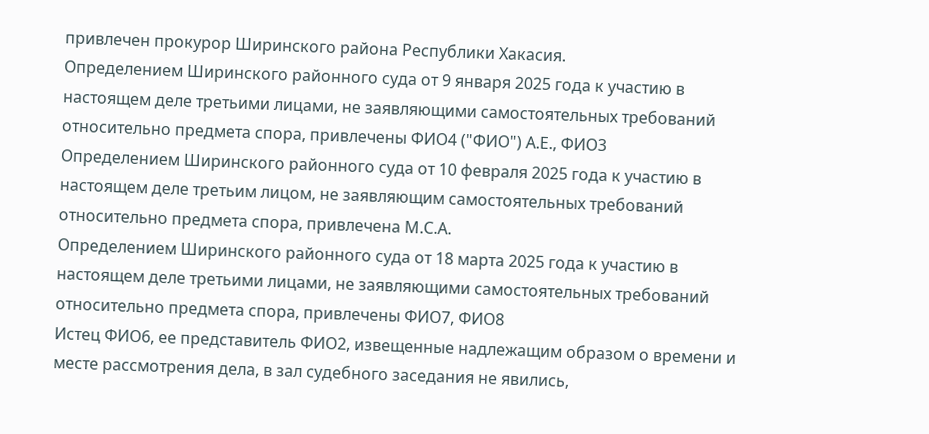привлечен прокурор Ширинского района Республики Хакасия.
Определением Ширинского районного суда от 9 января 2025 года к участию в настоящем деле третьими лицами, не заявляющими самостоятельных требований относительно предмета спора, привлечены ФИО4 ("ФИО") А.Е., ФИО3
Определением Ширинского районного суда от 10 февраля 2025 года к участию в настоящем деле третьим лицом, не заявляющим самостоятельных требований относительно предмета спора, привлечена М.С.А.
Определением Ширинского районного суда от 18 марта 2025 года к участию в настоящем деле третьими лицами, не заявляющими самостоятельных требований относительно предмета спора, привлечены ФИО7, ФИО8
Истец ФИО6, ее представитель ФИО2, извещенные надлежащим образом о времени и месте рассмотрения дела, в зал судебного заседания не явились,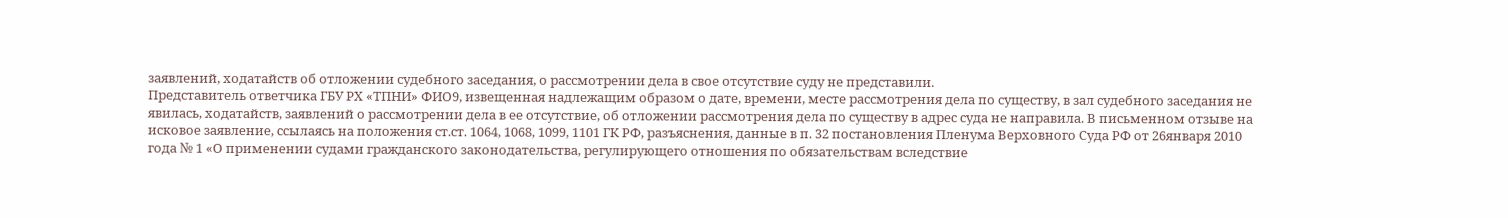заявлений, ходатайств об отложении судебного заседания, о рассмотрении дела в свое отсутствие суду не представили.
Представитель ответчика ГБУ РХ «ТПНИ» ФИО9, извещенная надлежащим образом о дате, времени, месте рассмотрения дела по существу, в зал судебного заседания не явилась, ходатайств, заявлений о рассмотрении дела в ее отсутствие, об отложении рассмотрения дела по существу в адрес суда не направила. В письменном отзыве на исковое заявление, ссылаясь на положения ст.ст. 1064, 1068, 1099, 1101 ГК РФ, разъяснения, данные в п. 32 постановления Пленума Верховного Суда РФ от 26января 2010 года № 1 «О применении судами гражданского законодательства, регулирующего отношения по обязательствам вследствие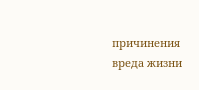причинения вреда жизни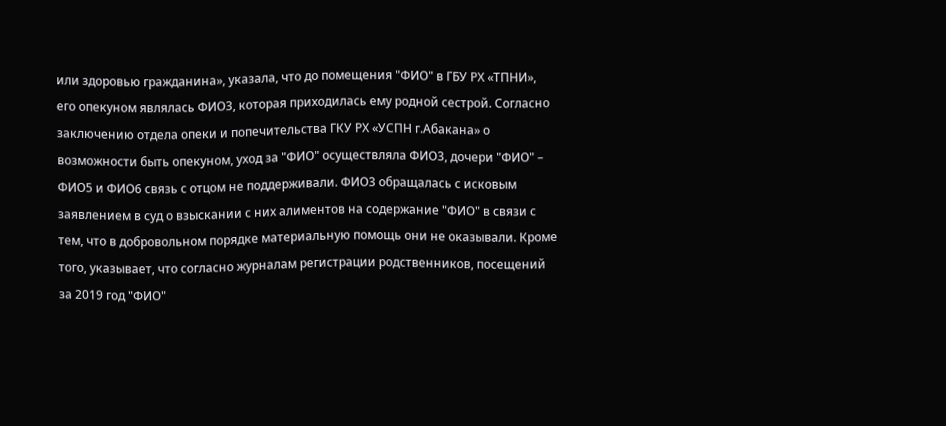или здоровью гражданина», указала, что до помещения "ФИО" в ГБУ РХ «ТПНИ», его опекуном являлась ФИО3, которая приходилась ему родной сестрой. Согласно заключению отдела опеки и попечительства ГКУ РХ «УСПН г.Абакана» о возможности быть опекуном, уход за "ФИО" осуществляла ФИО3, дочери "ФИО" – ФИО5 и ФИО6 связь с отцом не поддерживали. ФИО3 обращалась с исковым заявлением в суд о взыскании с них алиментов на содержание "ФИО" в связи с тем, что в добровольном порядке материальную помощь они не оказывали. Кроме того, указывает, что согласно журналам регистрации родственников, посещений за 2019 год "ФИО"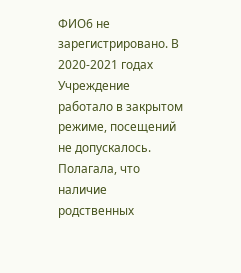ФИО6 не зарегистрировано. В 2020-2021 годах Учреждение работало в закрытом режиме, посещений не допускалось. Полагала, что наличие родственных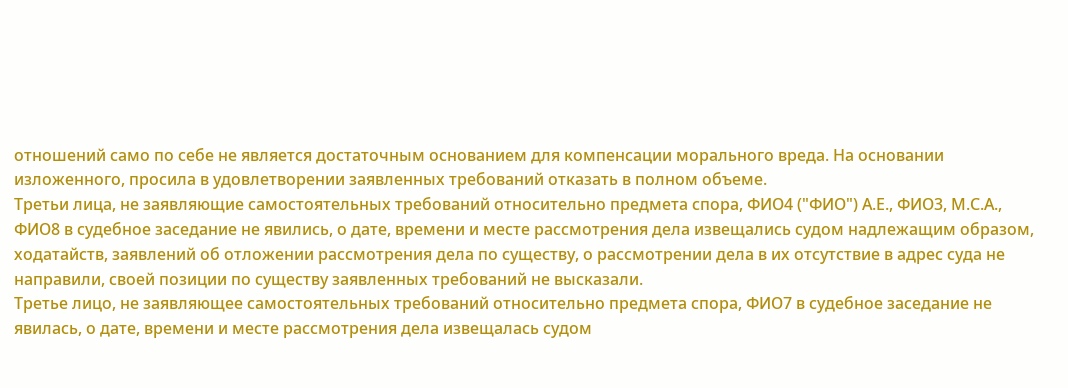отношений само по себе не является достаточным основанием для компенсации морального вреда. На основании изложенного, просила в удовлетворении заявленных требований отказать в полном объеме.
Третьи лица, не заявляющие самостоятельных требований относительно предмета спора, ФИО4 ("ФИО") А.Е., ФИО3, М.С.А., ФИО8 в судебное заседание не явились, о дате, времени и месте рассмотрения дела извещались судом надлежащим образом, ходатайств, заявлений об отложении рассмотрения дела по существу, о рассмотрении дела в их отсутствие в адрес суда не направили, своей позиции по существу заявленных требований не высказали.
Третье лицо, не заявляющее самостоятельных требований относительно предмета спора, ФИО7 в судебное заседание не явилась, о дате, времени и месте рассмотрения дела извещалась судом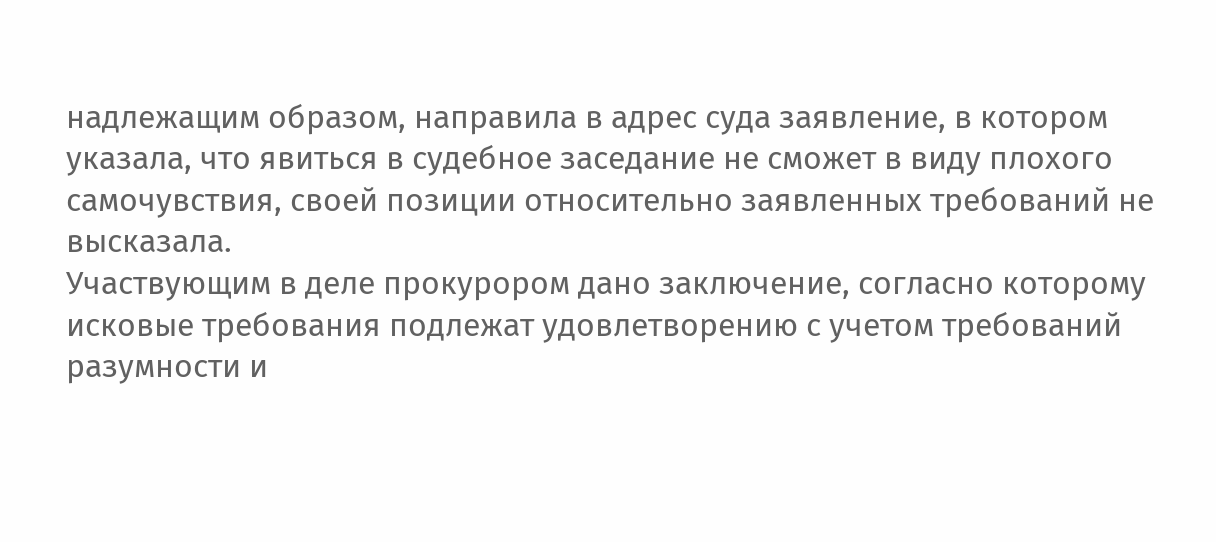надлежащим образом, направила в адрес суда заявление, в котором указала, что явиться в судебное заседание не сможет в виду плохого самочувствия, своей позиции относительно заявленных требований не высказала.
Участвующим в деле прокурором дано заключение, согласно которому исковые требования подлежат удовлетворению с учетом требований разумности и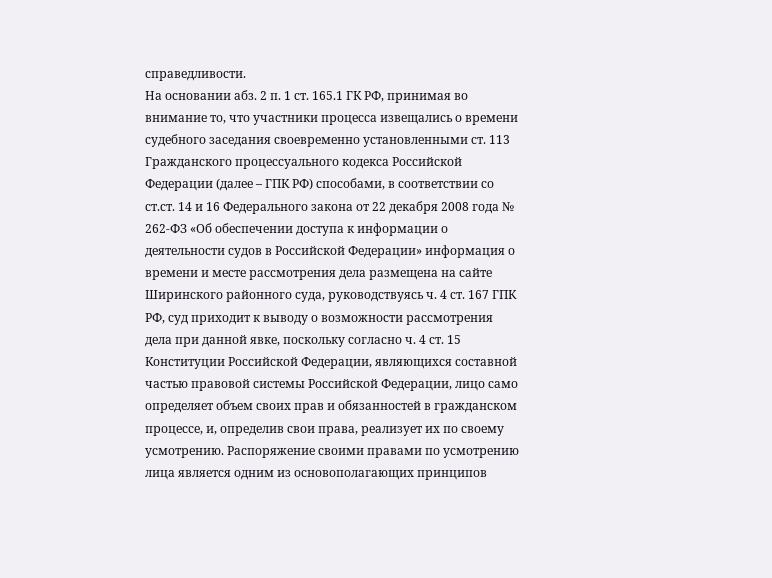справедливости.
На основании абз. 2 п. 1 ст. 165.1 ГК РФ, принимая во внимание то, что участники процесса извещались о времени судебного заседания своевременно установленными ст. 113 Гражданского процессуального кодекса Российской Федерации (далее – ГПК РФ) способами, в соответствии со ст.ст. 14 и 16 Федерального закона от 22 декабря 2008 года № 262-ФЗ «Об обеспечении доступа к информации о деятельности судов в Российской Федерации» информация о времени и месте рассмотрения дела размещена на сайте Ширинского районного суда, руководствуясь ч. 4 ст. 167 ГПК РФ, суд приходит к выводу о возможности рассмотрения дела при данной явке, поскольку согласно ч. 4 ст. 15 Конституции Российской Федерации, являющихся составной частью правовой системы Российской Федерации, лицо само определяет объем своих прав и обязанностей в гражданском процессе, и, определив свои права, реализует их по своему усмотрению. Распоряжение своими правами по усмотрению лица является одним из основополагающих принципов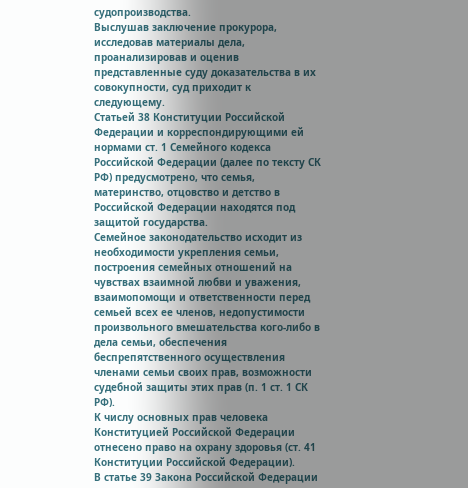судопроизводства.
Выслушав заключение прокурора, исследовав материалы дела, проанализировав и оценив представленные суду доказательства в их совокупности, суд приходит к следующему.
Статьей 38 Конституции Российской Федерации и корреспондирующими ей нормами ст. 1 Семейного кодекса Российской Федерации (далее по тексту СК РФ) предусмотрено, что семья, материнство, отцовство и детство в Российской Федерации находятся под защитой государства.
Семейное законодательство исходит из необходимости укрепления семьи, построения семейных отношений на чувствах взаимной любви и уважения, взаимопомощи и ответственности перед семьей всех ее членов, недопустимости произвольного вмешательства кого-либо в дела семьи, обеспечения беспрепятственного осуществления членами семьи своих прав, возможности судебной защиты этих прав (п. 1 ст. 1 СК РФ).
К числу основных прав человека Конституцией Российской Федерации отнесено право на охрану здоровья (ст. 41 Конституции Российской Федерации).
В статье 39 Закона Российской Федерации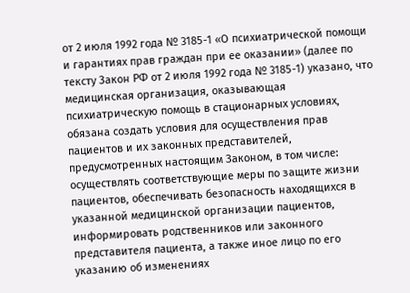от 2 июля 1992 года № 3185-1 «О психиатрической помощи и гарантиях прав граждан при ее оказании» (далее по тексту Закон РФ от 2 июля 1992 года № 3185-1) указано, что медицинская организация, оказывающая психиатрическую помощь в стационарных условиях, обязана создать условия для осуществления прав пациентов и их законных представителей, предусмотренных настоящим Законом, в том числе: осуществлять соответствующие меры по защите жизни пациентов, обеспечивать безопасность находящихся в указанной медицинской организации пациентов, информировать родственников или законного представителя пациента, а также иное лицо по его указанию об изменениях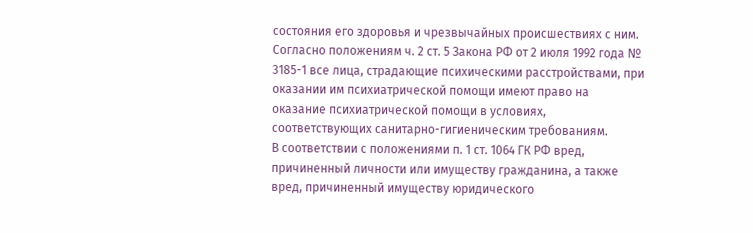состояния его здоровья и чрезвычайных происшествиях с ним.
Согласно положениям ч. 2 ст. 5 Закона РФ от 2 июля 1992 года № 3185-1 все лица, страдающие психическими расстройствами, при оказании им психиатрической помощи имеют право на оказание психиатрической помощи в условиях, соответствующих санитарно-гигиеническим требованиям.
В соответствии с положениями п. 1 ст. 1064 ГК РФ вред, причиненный личности или имуществу гражданина, а также вред, причиненный имуществу юридического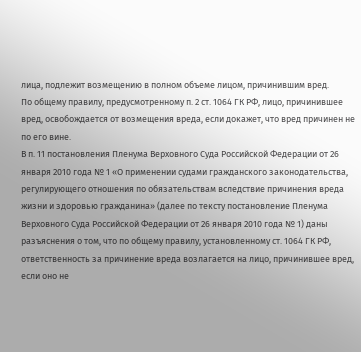лица, подлежит возмещению в полном объеме лицом, причинившим вред.
По общему правилу, предусмотренному п. 2 ст. 1064 ГК РФ, лицо, причинившее вред, освобождается от возмещения вреда, если докажет, что вред причинен не по его вине.
В п. 11 постановления Пленума Верховного Суда Российской Федерации от 26 января 2010 года № 1 «О применении судами гражданского законодательства, регулирующего отношения по обязательствам вследствие причинения вреда жизни и здоровью гражданина» (далее по тексту постановление Пленума Верховного Суда Российской Федерации от 26 января 2010 года № 1) даны разъяснения о том, что по общему правилу, установленному ст. 1064 ГК РФ, ответственность за причинение вреда возлагается на лицо, причинившее вред, если оно не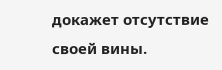докажет отсутствие своей вины.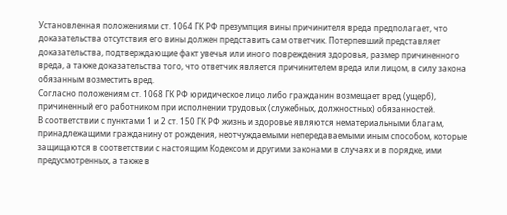Установленная положениями ст. 1064 ГК РФ презумпция вины причинителя вреда предполагает, что доказательства отсутствия его вины должен представить сам ответчик. Потерпевший представляет доказательства, подтверждающие факт увечья или иного повреждения здоровья, размер причиненного вреда, а также доказательства того, что ответчик является причинителем вреда или лицом, в силу закона обязанным возместить вред.
Согласно положениям ст. 1068 ГК РФ юридическое лицо либо гражданин возмещает вред (ущерб), причиненный его работником при исполнении трудовых (служебных, должностных) обязанностей.
В соответствии с пунктами 1 и 2 ст. 150 ГК РФ жизнь и здоровье являются нематериальными благам, принадлежащими гражданину от рождения, неотчуждаемыми непередаваемыми иным способом, которые защищаются в соответствии с настоящим Кодексом и другими законами в случаях и в порядке, ими предусмотренных, а также в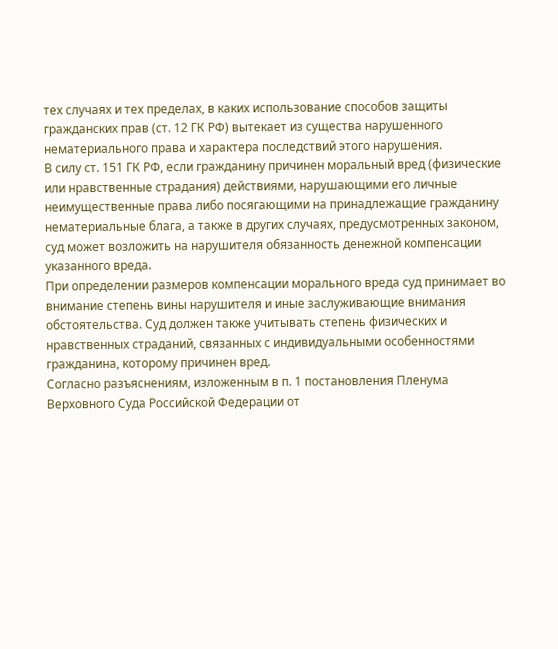тех случаях и тех пределах, в каких использование способов защиты гражданских прав (ст. 12 ГК РФ) вытекает из существа нарушенного нематериального права и характера последствий этого нарушения.
В силу ст. 151 ГК РФ, если гражданину причинен моральный вред (физические или нравственные страдания) действиями, нарушающими его личные неимущественные права либо посягающими на принадлежащие гражданину нематериальные блага, а также в других случаях, предусмотренных законом, суд может возложить на нарушителя обязанность денежной компенсации указанного вреда.
При определении размеров компенсации морального вреда суд принимает во внимание степень вины нарушителя и иные заслуживающие внимания обстоятельства. Суд должен также учитывать степень физических и нравственных страданий, связанных с индивидуальными особенностями гражданина, которому причинен вред.
Согласно разъяснениям, изложенным в п. 1 постановления Пленума Верховного Суда Российской Федерации от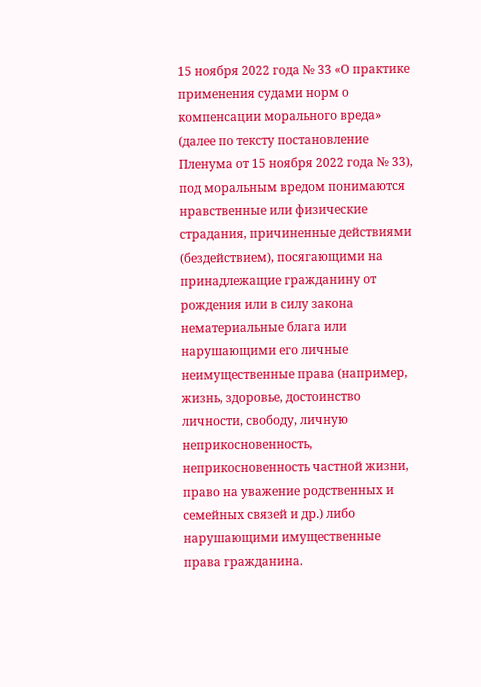15 ноября 2022 года № 33 «О практике применения судами норм о компенсации морального вреда» (далее по тексту постановление Пленума от 15 ноября 2022 года № 33), под моральным вредом понимаются нравственные или физические страдания, причиненные действиями (бездействием), посягающими на принадлежащие гражданину от рождения или в силу закона нематериальные блага или нарушающими его личные неимущественные права (например, жизнь, здоровье, достоинство личности, свободу, личную неприкосновенность, неприкосновенность частной жизни, право на уважение родственных и семейных связей и др.) либо нарушающими имущественные права гражданина.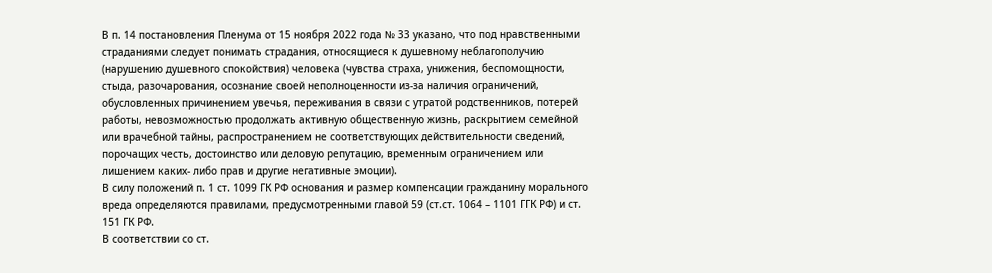В п. 14 постановления Пленума от 15 ноября 2022 года № 33 указано, что под нравственными страданиями следует понимать страдания, относящиеся к душевному неблагополучию (нарушению душевного спокойствия) человека (чувства страха, унижения, беспомощности, стыда, разочарования, осознание своей неполноценности из-за наличия ограничений, обусловленных причинением увечья, переживания в связи с утратой родственников, потерей работы, невозможностью продолжать активную общественную жизнь, раскрытием семейной или врачебной тайны, распространением не соответствующих действительности сведений, порочащих честь, достоинство или деловую репутацию, временным ограничением или лишением каких- либо прав и другие негативные эмоции).
В силу положений п. 1 ст. 1099 ГК РФ основания и размер компенсации гражданину морального вреда определяются правилами, предусмотренными главой 59 (ст.ст. 1064 – 1101 ГГК РФ) и ст. 151 ГК РФ.
В соответствии со ст.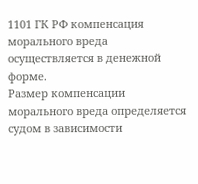1101 ГК РФ компенсация морального вреда осуществляется в денежной форме.
Размер компенсации морального вреда определяется судом в зависимости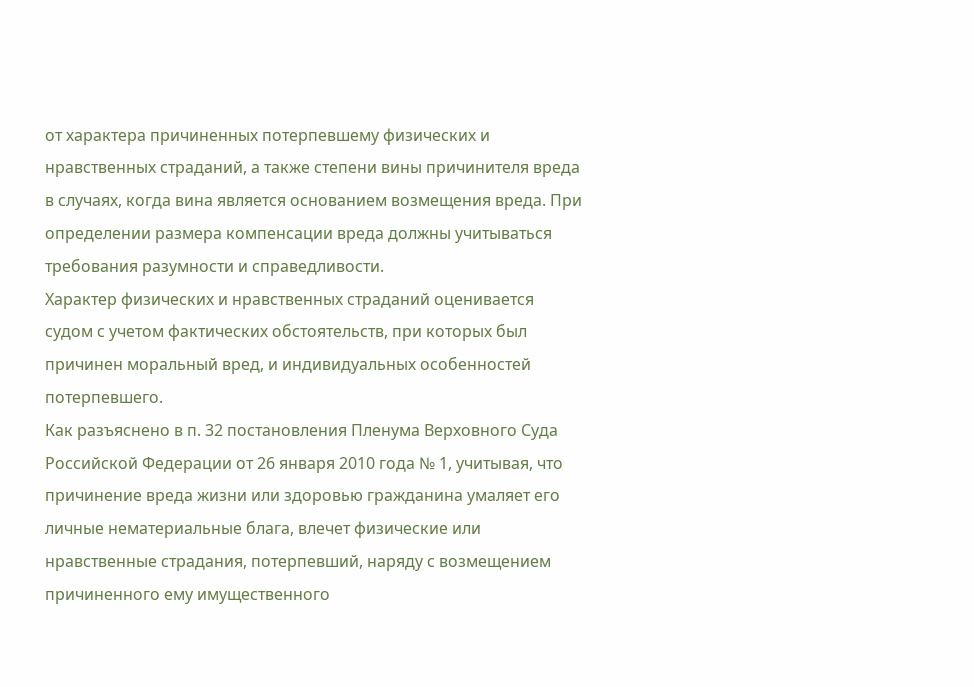от характера причиненных потерпевшему физических и нравственных страданий, а также степени вины причинителя вреда в случаях, когда вина является основанием возмещения вреда. При определении размера компенсации вреда должны учитываться требования разумности и справедливости.
Характер физических и нравственных страданий оценивается судом с учетом фактических обстоятельств, при которых был причинен моральный вред, и индивидуальных особенностей потерпевшего.
Как разъяснено в п. 32 постановления Пленума Верховного Суда Российской Федерации от 26 января 2010 года № 1, учитывая, что причинение вреда жизни или здоровью гражданина умаляет его личные нематериальные блага, влечет физические или нравственные страдания, потерпевший, наряду с возмещением причиненного ему имущественного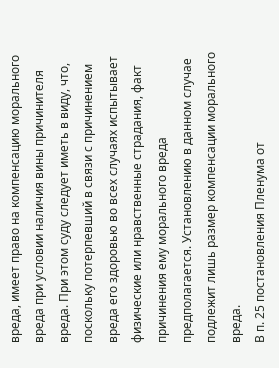вреда, имеет право на компенсацию морального вреда при условии наличия вины причинителя вреда. При этом суду следует иметь в виду, что, поскольку потерпевший в связи с причинением вреда его здоровью во всех случаях испытывает физические или нравственные страдания, факт причинения ему морального вреда предполагается. Установлению в данном случае подлежит лишь размер компенсации морального вреда.
В п. 25 постановления Пленума от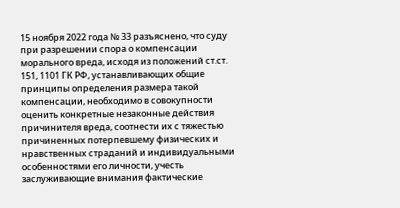15 ноября 2022 года № 33 разъяснено, что суду при разрешении спора о компенсации морального вреда, исходя из положений ст.ст. 151, 1101 ГК РФ, устанавливающих общие принципы определения размера такой компенсации, необходимо в совокупности оценить конкретные незаконные действия причинителя вреда, соотнести их с тяжестью причиненных потерпевшему физических и нравственных страданий и индивидуальными особенностями его личности, учесть заслуживающие внимания фактические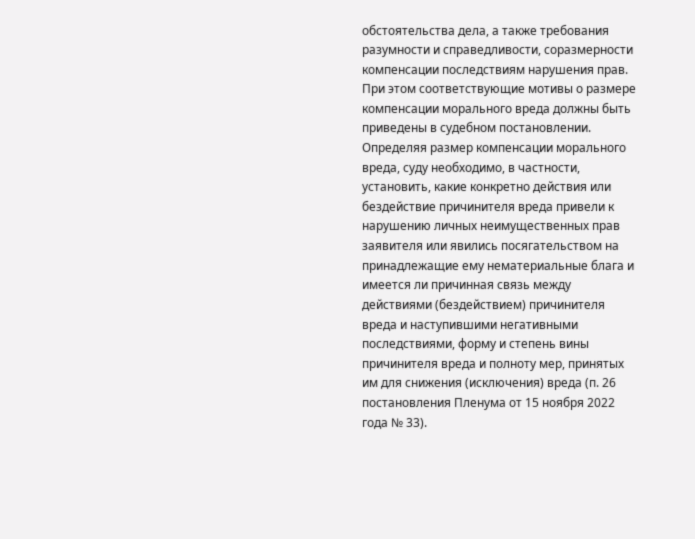обстоятельства дела, а также требования разумности и справедливости, соразмерности компенсации последствиям нарушения прав. При этом соответствующие мотивы о размере компенсации морального вреда должны быть приведены в судебном постановлении.
Определяя размер компенсации морального вреда, суду необходимо, в частности, установить, какие конкретно действия или бездействие причинителя вреда привели к нарушению личных неимущественных прав заявителя или явились посягательством на принадлежащие ему нематериальные блага и имеется ли причинная связь между действиями (бездействием) причинителя вреда и наступившими негативными последствиями, форму и степень вины причинителя вреда и полноту мер, принятых им для снижения (исключения) вреда (п. 26 постановления Пленума от 15 ноября 2022 года № 33).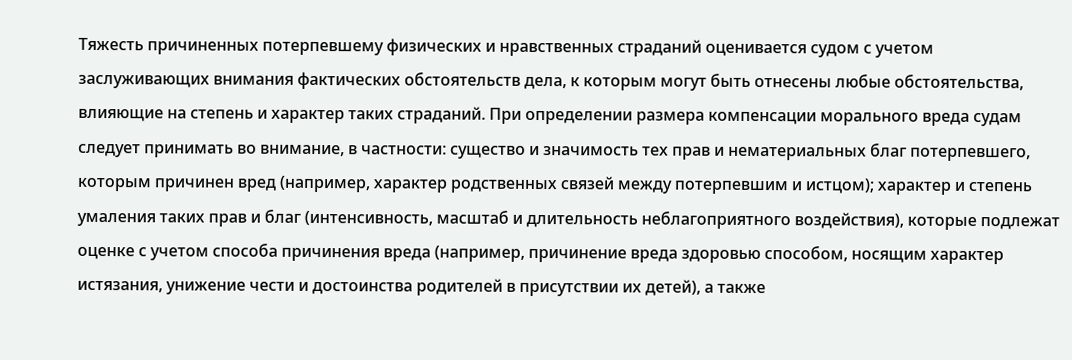Тяжесть причиненных потерпевшему физических и нравственных страданий оценивается судом с учетом заслуживающих внимания фактических обстоятельств дела, к которым могут быть отнесены любые обстоятельства, влияющие на степень и характер таких страданий. При определении размера компенсации морального вреда судам следует принимать во внимание, в частности: существо и значимость тех прав и нематериальных благ потерпевшего, которым причинен вред (например, характер родственных связей между потерпевшим и истцом); характер и степень умаления таких прав и благ (интенсивность, масштаб и длительность неблагоприятного воздействия), которые подлежат оценке с учетом способа причинения вреда (например, причинение вреда здоровью способом, носящим характер истязания, унижение чести и достоинства родителей в присутствии их детей), а также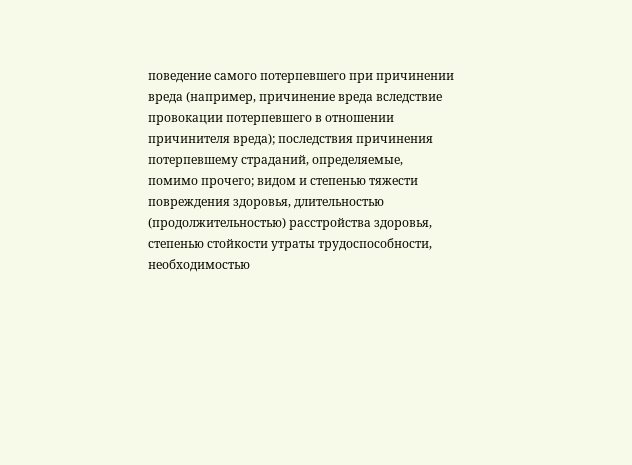поведение самого потерпевшего при причинении вреда (например, причинение вреда вследствие провокации потерпевшего в отношении причинителя вреда); последствия причинения потерпевшему страданий, определяемые, помимо прочего; видом и степенью тяжести повреждения здоровья, длительностью (продолжительностью) расстройства здоровья, степенью стойкости утраты трудоспособности, необходимостью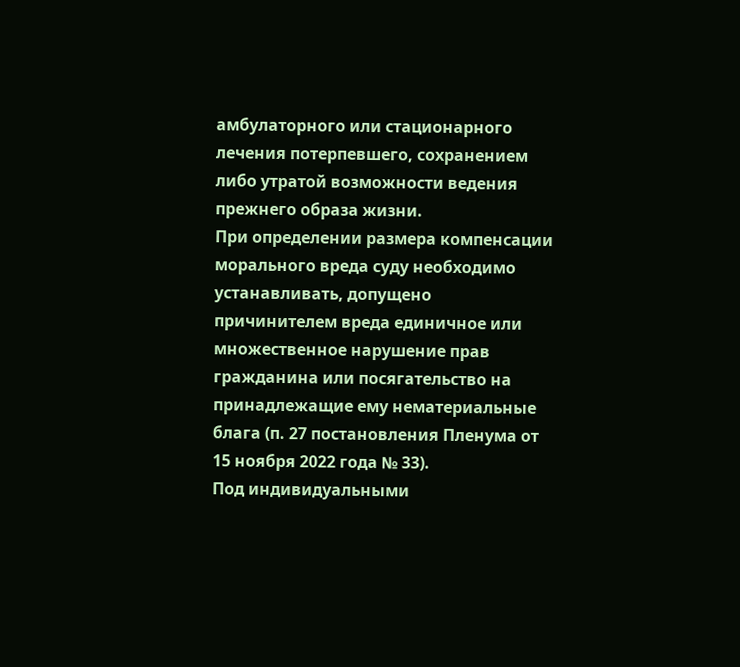амбулаторного или стационарного лечения потерпевшего, сохранением либо утратой возможности ведения прежнего образа жизни.
При определении размера компенсации морального вреда суду необходимо устанавливать, допущено причинителем вреда единичное или множественное нарушение прав гражданина или посягательство на принадлежащие ему нематериальные блага (п. 27 постановления Пленума от 15 ноября 2022 года № 33).
Под индивидуальными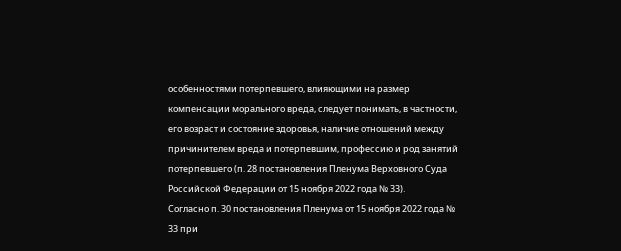особенностями потерпевшего, влияющими на размер компенсации морального вреда, следует понимать, в частности, его возраст и состояние здоровья, наличие отношений между причинителем вреда и потерпевшим, профессию и род занятий потерпевшего (п. 28 постановления Пленума Верховного Суда Российской Федерации от 15 ноября 2022 года № 33).
Согласно п. 30 постановления Пленума от 15 ноября 2022 года № 33 при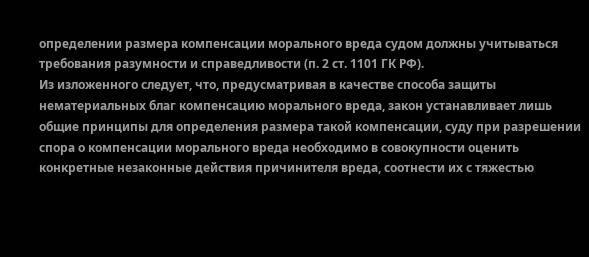определении размера компенсации морального вреда судом должны учитываться требования разумности и справедливости (п. 2 ст. 1101 ГК РФ).
Из изложенного следует, что, предусматривая в качестве способа защиты нематериальных благ компенсацию морального вреда, закон устанавливает лишь общие принципы для определения размера такой компенсации, суду при разрешении спора о компенсации морального вреда необходимо в совокупности оценить конкретные незаконные действия причинителя вреда, соотнести их с тяжестью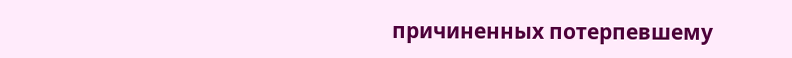причиненных потерпевшему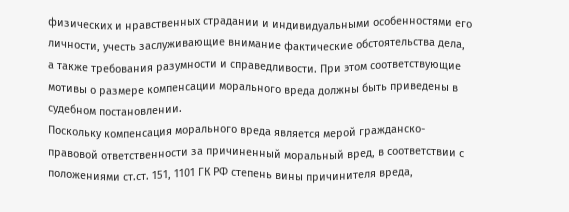физических и нравственных страдании и индивидуальными особенностями его личности, учесть заслуживающие внимание фактические обстоятельства дела, а также требования разумности и справедливости. При этом соответствующие мотивы о размере компенсации морального вреда должны быть приведены в судебном постановлении.
Поскольку компенсация морального вреда является мерой гражданско-правовой ответственности за причиненный моральный вред, в соответствии с положениями ст.ст. 151, 1101 ГК РФ степень вины причинителя вреда,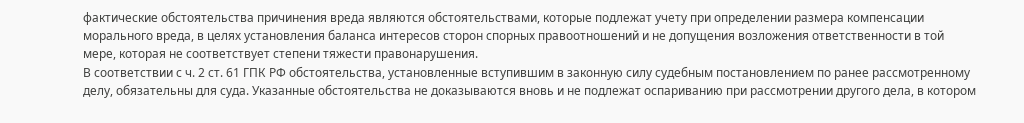фактические обстоятельства причинения вреда являются обстоятельствами, которые подлежат учету при определении размера компенсации морального вреда, в целях установления баланса интересов сторон спорных правоотношений и не допущения возложения ответственности в той мере, которая не соответствует степени тяжести правонарушения.
В соответствии с ч. 2 ст. 61 ГПК РФ обстоятельства, установленные вступившим в законную силу судебным постановлением по ранее рассмотренному делу, обязательны для суда. Указанные обстоятельства не доказываются вновь и не подлежат оспариванию при рассмотрении другого дела, в котором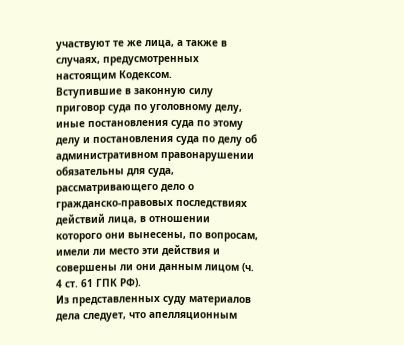участвуют те же лица, а также в случаях, предусмотренных настоящим Кодексом.
Вступившие в законную силу приговор суда по уголовному делу, иные постановления суда по этому делу и постановления суда по делу об административном правонарушении обязательны для суда, рассматривающего дело о гражданско-правовых последствиях действий лица, в отношении которого они вынесены, по вопросам, имели ли место эти действия и совершены ли они данным лицом (ч. 4 ст. 61 ГПК РФ).
Из представленных суду материалов дела следует, что апелляционным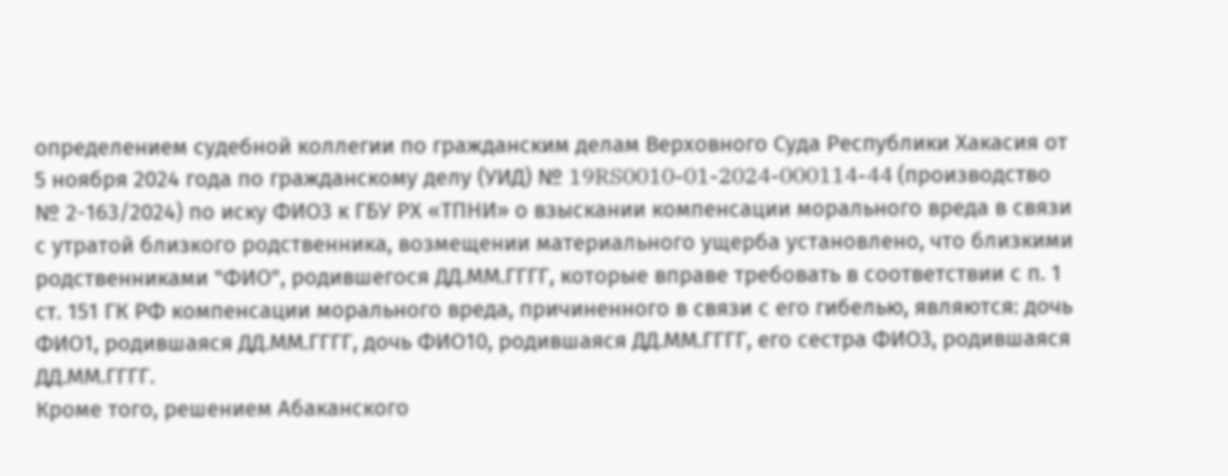определением судебной коллегии по гражданским делам Верховного Суда Республики Хакасия от 5 ноября 2024 года по гражданскому делу (УИД) № 19RS0010-01-2024-000114-44 (производство № 2-163/2024) по иску ФИО3 к ГБУ РХ «ТПНИ» о взыскании компенсации морального вреда в связи с утратой близкого родственника, возмещении материального ущерба установлено, что близкими родственниками "ФИО", родившегося ДД.ММ.ГГГГ, которые вправе требовать в соответствии с п. 1 ст. 151 ГК РФ компенсации морального вреда, причиненного в связи с его гибелью, являются: дочь ФИО1, родившаяся ДД.ММ.ГГГГ, дочь ФИО10, родившаяся ДД.ММ.ГГГГ, его сестра ФИО3, родившаяся ДД.ММ.ГГГГ.
Кроме того, решением Абаканского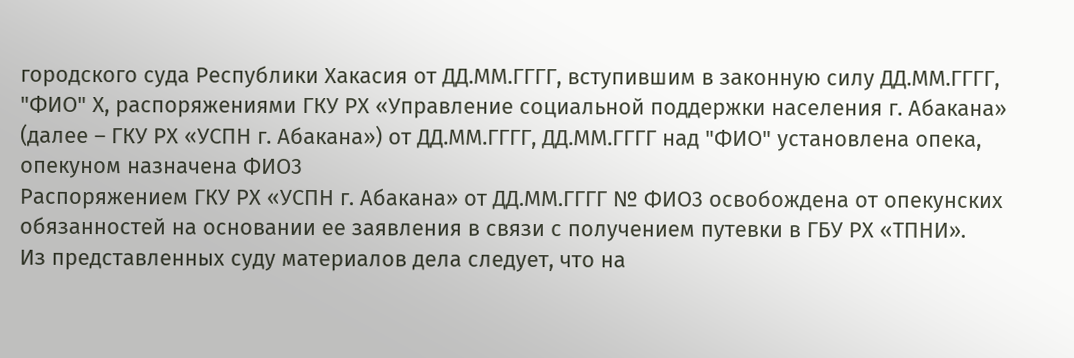городского суда Республики Хакасия от ДД.ММ.ГГГГ, вступившим в законную силу ДД.ММ.ГГГГ, "ФИО" Х, распоряжениями ГКУ РХ «Управление социальной поддержки населения г. Абакана» (далее – ГКУ РХ «УСПН г. Абакана») от ДД.ММ.ГГГГ, ДД.ММ.ГГГГ над "ФИО" установлена опека, опекуном назначена ФИО3
Распоряжением ГКУ РХ «УСПН г. Абакана» от ДД.ММ.ГГГГ № ФИО3 освобождена от опекунских обязанностей на основании ее заявления в связи с получением путевки в ГБУ РХ «ТПНИ».
Из представленных суду материалов дела следует, что на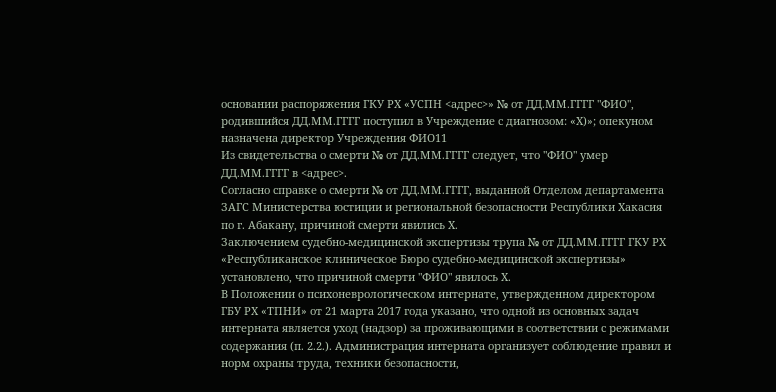основании распоряжения ГКУ РХ «УСПН <адрес>» № от ДД.ММ.ГГГГ "ФИО", родившийся ДД.ММ.ГГГГ поступил в Учреждение с диагнозом: «Х)»; опекуном назначена директор Учреждения ФИО11
Из свидетельства о смерти № от ДД.ММ.ГГГГ следует, что "ФИО" умер ДД.ММ.ГГГГ в <адрес>.
Согласно справке о смерти № от ДД.ММ.ГГГГ, выданной Отделом департамента ЗАГС Министерства юстиции и региональной безопасности Республики Хакасия по г. Абакану, причиной смерти явились Х.
Заключением судебно-медицинской экспертизы трупа № от ДД.ММ.ГГГГ ГКУ РХ «Республиканское клиническое Бюро судебно-медицинской экспертизы» установлено, что причиной смерти "ФИО" явилось Х.
В Положении о психоневрологическом интернате, утвержденном директором ГБУ РХ «ТПНИ» от 21 марта 2017 года указано, что одной из основных задач интерната является уход (надзор) за проживающими в соответствии с режимами содержания (п. 2.2.). Администрация интерната организует соблюдение правил и норм охраны труда, техники безопасности,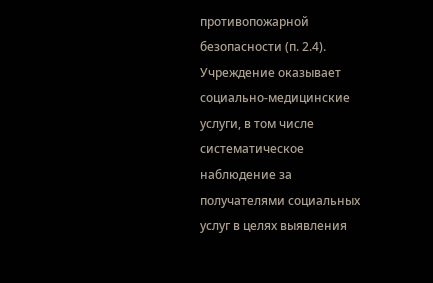противопожарной безопасности (п. 2.4). Учреждение оказывает социально-медицинские услуги, в том числе систематическое наблюдение за получателями социальных услуг в целях выявления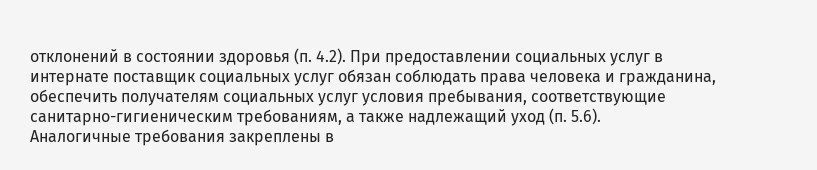отклонений в состоянии здоровья (п. 4.2). При предоставлении социальных услуг в интернате поставщик социальных услуг обязан соблюдать права человека и гражданина, обеспечить получателям социальных услуг условия пребывания, соответствующие санитарно-гигиеническим требованиям, а также надлежащий уход (п. 5.6).
Аналогичные требования закреплены в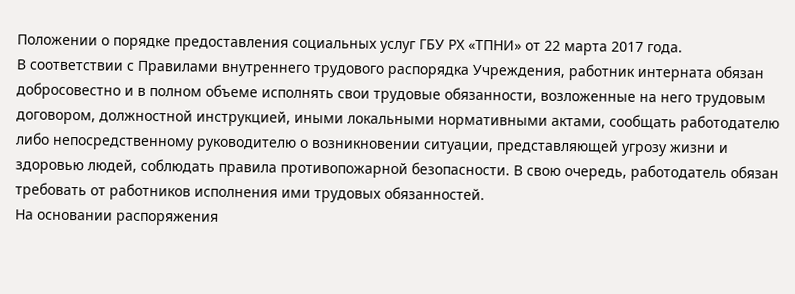Положении о порядке предоставления социальных услуг ГБУ РХ «ТПНИ» от 22 марта 2017 года.
В соответствии с Правилами внутреннего трудового распорядка Учреждения, работник интерната обязан добросовестно и в полном объеме исполнять свои трудовые обязанности, возложенные на него трудовым договором, должностной инструкцией, иными локальными нормативными актами, сообщать работодателю либо непосредственному руководителю о возникновении ситуации, представляющей угрозу жизни и здоровью людей, соблюдать правила противопожарной безопасности. В свою очередь, работодатель обязан требовать от работников исполнения ими трудовых обязанностей.
На основании распоряжения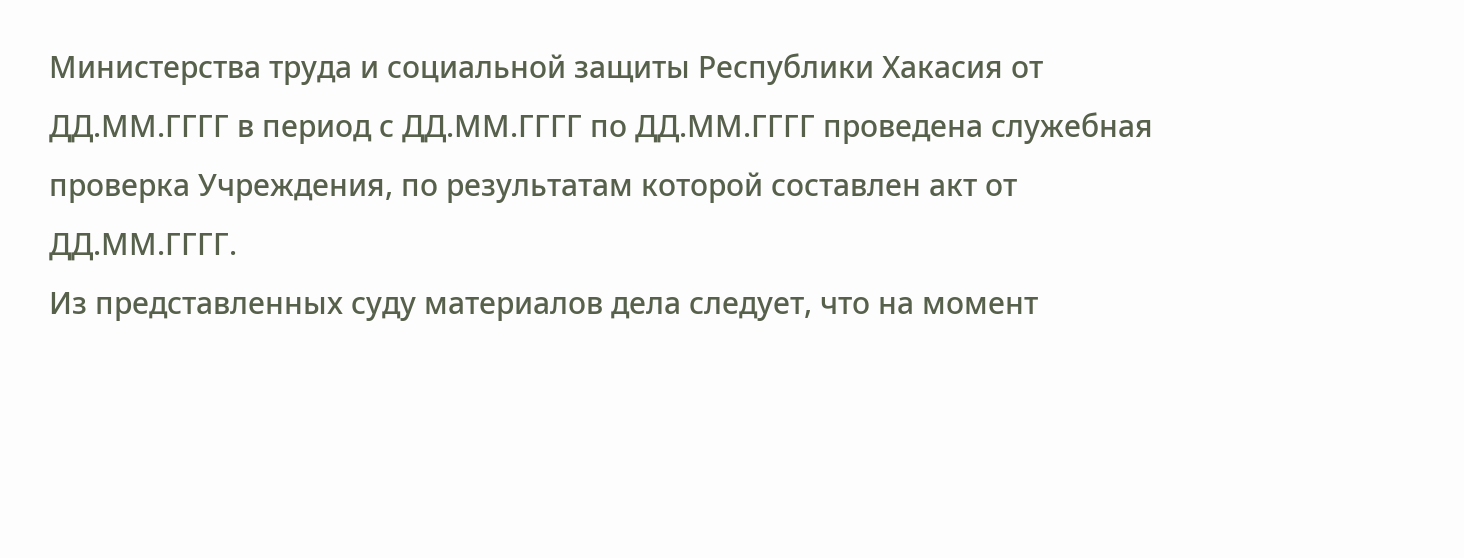Министерства труда и социальной защиты Республики Хакасия от ДД.ММ.ГГГГ в период с ДД.ММ.ГГГГ по ДД.ММ.ГГГГ проведена служебная проверка Учреждения, по результатам которой составлен акт от ДД.ММ.ГГГГ.
Из представленных суду материалов дела следует, что на момент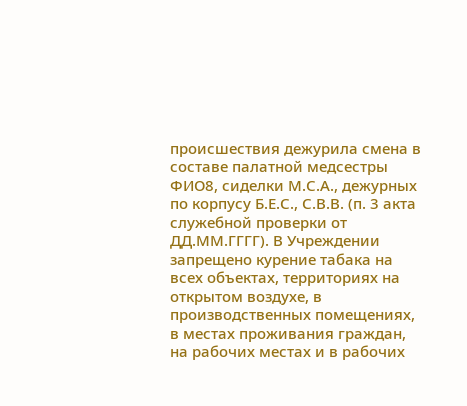происшествия дежурила смена в составе палатной медсестры ФИО8, сиделки М.С.А., дежурных по корпусу Б.Е.С., С.В.В. (п. 3 акта служебной проверки от ДД.ММ.ГГГГ). В Учреждении запрещено курение табака на всех объектах, территориях на открытом воздухе, в производственных помещениях, в местах проживания граждан, на рабочих местах и в рабочих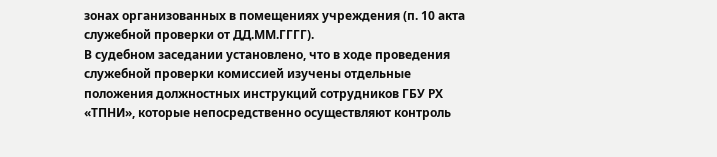зонах организованных в помещениях учреждения (п. 10 акта служебной проверки от ДД.ММ.ГГГГ).
В судебном заседании установлено, что в ходе проведения служебной проверки комиссией изучены отдельные положения должностных инструкций сотрудников ГБУ РХ «ТПНИ», которые непосредственно осуществляют контроль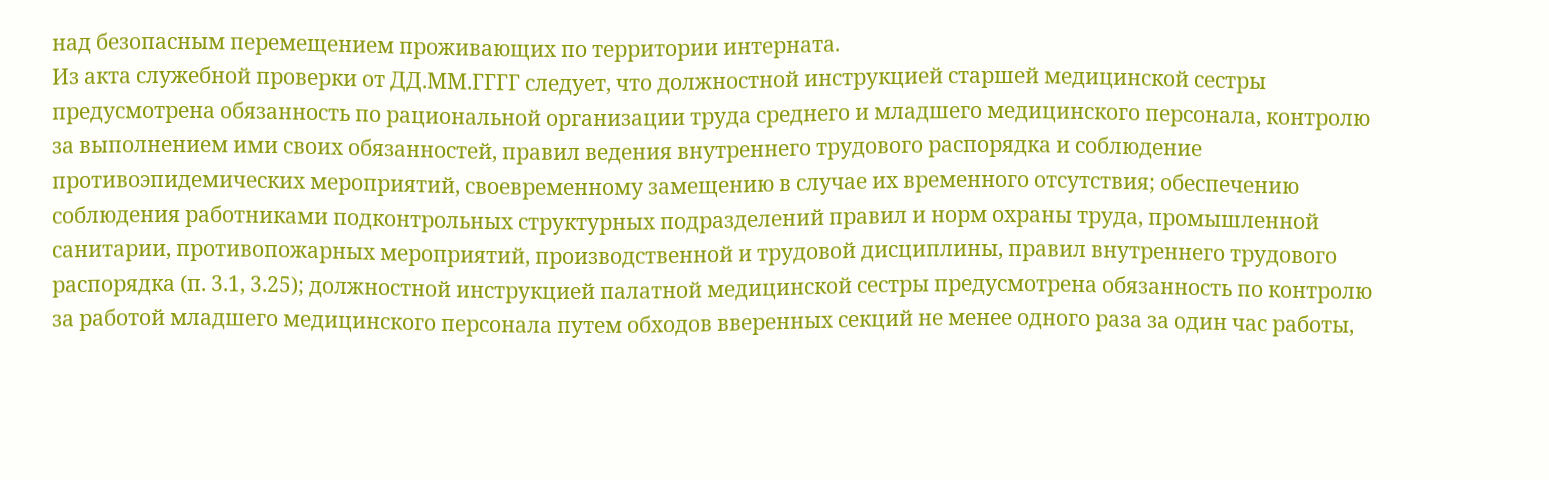над безопасным перемещением проживающих по территории интерната.
Из акта служебной проверки от ДД.ММ.ГГГГ следует, что должностной инструкцией старшей медицинской сестры предусмотрена обязанность по рациональной организации труда среднего и младшего медицинского персонала, контролю за выполнением ими своих обязанностей, правил ведения внутреннего трудового распорядка и соблюдение противоэпидемических мероприятий, своевременному замещению в случае их временного отсутствия; обеспечению соблюдения работниками подконтрольных структурных подразделений правил и норм охраны труда, промышленной санитарии, противопожарных мероприятий, производственной и трудовой дисциплины, правил внутреннего трудового распорядка (п. 3.1, 3.25); должностной инструкцией палатной медицинской сестры предусмотрена обязанность по контролю за работой младшего медицинского персонала путем обходов вверенных секций не менее одного раза за один час работы,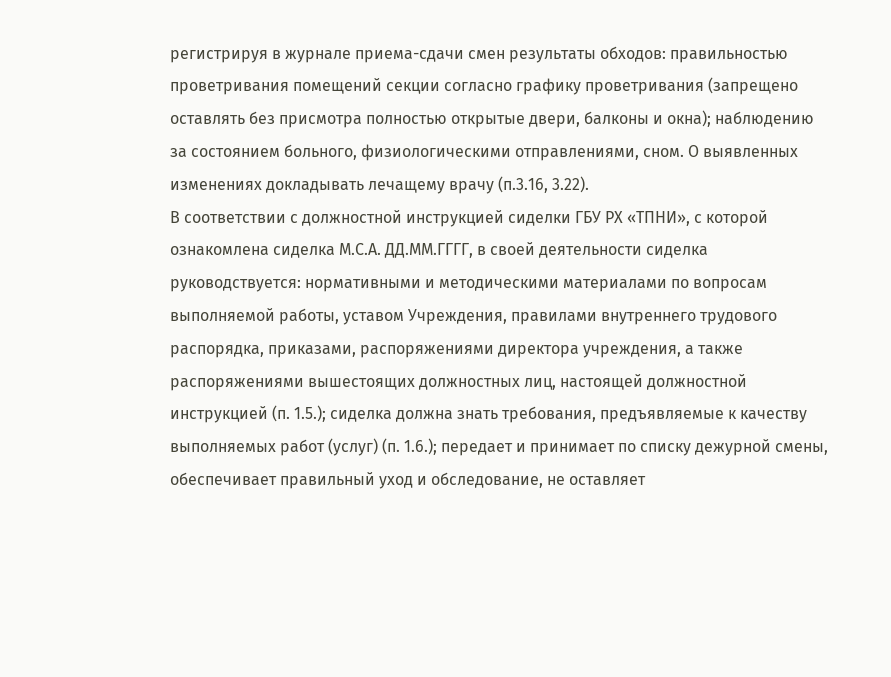регистрируя в журнале приема-сдачи смен результаты обходов: правильностью проветривания помещений секции согласно графику проветривания (запрещено оставлять без присмотра полностью открытые двери, балконы и окна); наблюдению за состоянием больного, физиологическими отправлениями, сном. О выявленных изменениях докладывать лечащему врачу (п.3.16, 3.22).
В соответствии с должностной инструкцией сиделки ГБУ РХ «ТПНИ», с которой ознакомлена сиделка М.С.А. ДД.ММ.ГГГГ, в своей деятельности сиделка руководствуется: нормативными и методическими материалами по вопросам выполняемой работы, уставом Учреждения, правилами внутреннего трудового распорядка, приказами, распоряжениями директора учреждения, а также распоряжениями вышестоящих должностных лиц, настоящей должностной инструкцией (п. 1.5.); сиделка должна знать требования, предъявляемые к качеству выполняемых работ (услуг) (п. 1.6.); передает и принимает по списку дежурной смены, обеспечивает правильный уход и обследование, не оставляет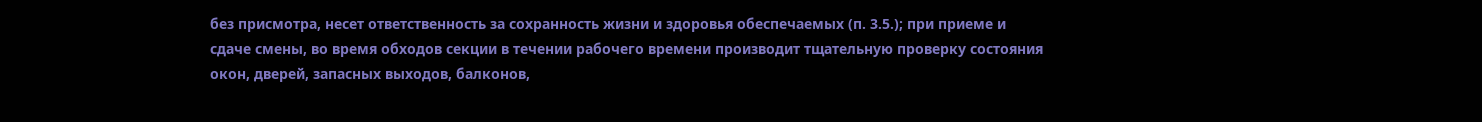без присмотра, несет ответственность за сохранность жизни и здоровья обеспечаемых (п. 3.5.); при приеме и сдаче смены, во время обходов секции в течении рабочего времени производит тщательную проверку состояния окон, дверей, запасных выходов, балконов,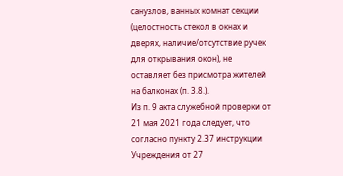санузлов, ванных комнат секции (целостность стекол в окнах и дверях, наличие/отсутствие ручек для открывания окон), не оставляет без присмотра жителей на балконах (п. 3.8.).
Из п. 9 акта служебной проверки от 21 мая 2021 года следует, что согласно пункту 2.37 инструкции Учреждения от 27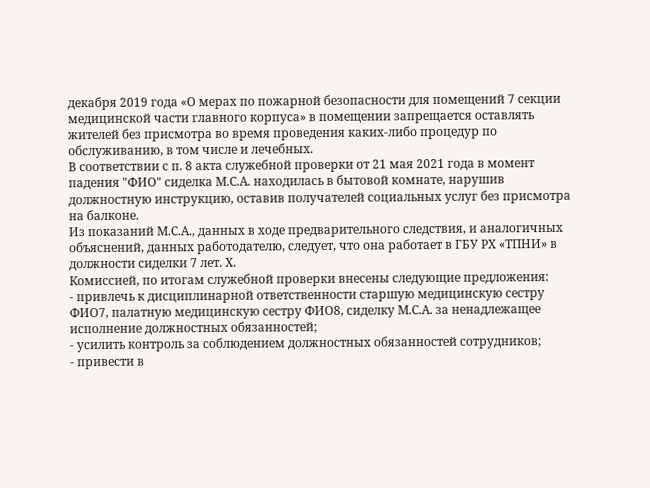декабря 2019 года «О мерах по пожарной безопасности для помещений 7 секции медицинской части главного корпуса» в помещении запрещается оставлять жителей без присмотра во время проведения каких-либо процедур по обслуживанию, в том числе и лечебных.
В соответствии с п. 8 акта служебной проверки от 21 мая 2021 года в момент падения "ФИО" сиделка М.С.А. находилась в бытовой комнате, нарушив должностную инструкцию, оставив получателей социальных услуг без присмотра на балконе.
Из показаний М.С.А., данных в ходе предварительного следствия, и аналогичных объяснений, данных работодателю, следует, что она работает в ГБУ РХ «ТПНИ» в должности сиделки 7 лет. Х.
Комиссией, по итогам служебной проверки внесены следующие предложения:
- привлечь к дисциплинарной ответственности старшую медицинскую сестру ФИО7, палатную медицинскую сестру ФИО8, сиделку М.С.А. за ненадлежащее исполнение должностных обязанностей;
- усилить контроль за соблюдением должностных обязанностей сотрудников;
- привести в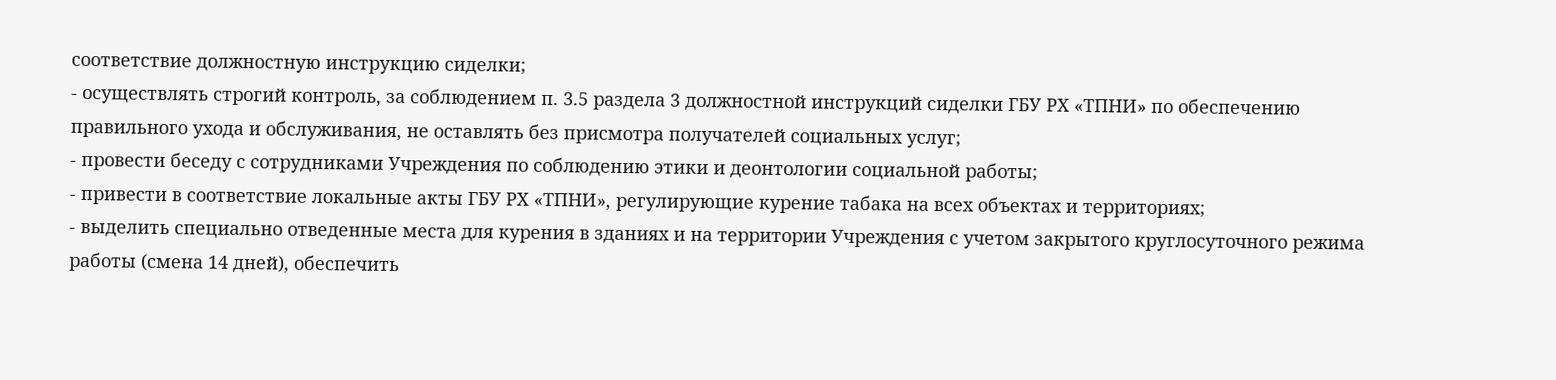соответствие должностную инструкцию сиделки;
- осуществлять строгий контроль, за соблюдением п. 3.5 раздела 3 должностной инструкций сиделки ГБУ РХ «ТПНИ» по обеспечению правильного ухода и обслуживания, не оставлять без присмотра получателей социальных услуг;
- провести беседу с сотрудниками Учреждения по соблюдению этики и деонтологии социальной работы;
- привести в соответствие локальные акты ГБУ РХ «ТПНИ», регулирующие курение табака на всех объектах и территориях;
- выделить специально отведенные места для курения в зданиях и на территории Учреждения с учетом закрытого круглосуточного режима работы (смена 14 дней), обеспечить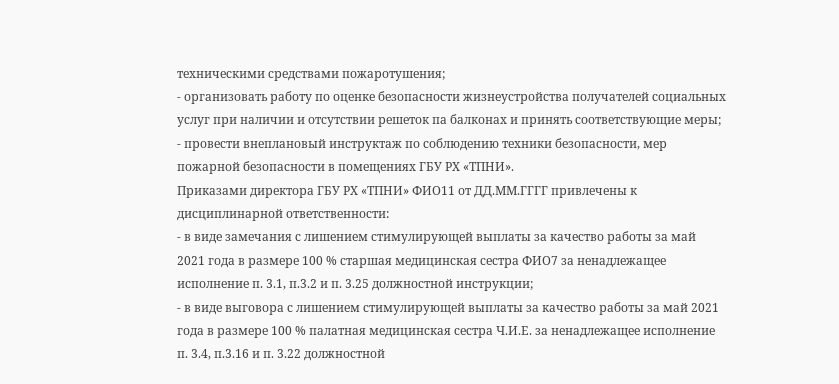техническими средствами пожаротушения;
- организовать работу по оценке безопасности жизнеустройства получателей социальных услуг при наличии и отсутствии решеток па балконах и принять соответствующие меры;
- провести внеплановый инструктаж по соблюдению техники безопасности, мер пожарной безопасности в помещениях ГБУ РХ «ТПНИ».
Приказами директора ГБУ РХ «ТПНИ» ФИО11 от ДД.ММ.ГГГГ привлечены к дисциплинарной ответственности:
- в виде замечания с лишением стимулирующей выплаты за качество работы за май 2021 года в размере 100 % старшая медицинская сестра ФИО7 за ненадлежащее исполнение п. 3.1, п.3.2 и п. 3.25 должностной инструкции;
- в виде выговора с лишением стимулирующей выплаты за качество работы за май 2021 года в размере 100 % палатная медицинская сестра Ч.И.Е. за ненадлежащее исполнение п. 3.4, п.3.16 и п. 3.22 должностной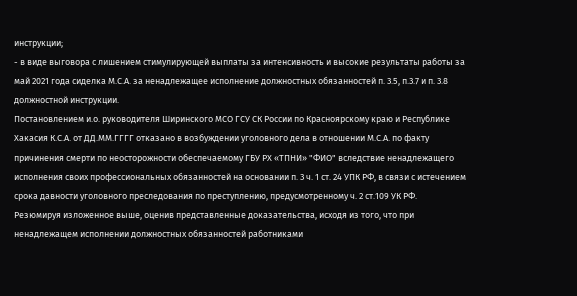инструкции;
- в виде выговора с лишением стимулирующей выплаты за интенсивность и высокие результаты работы за май 2021 года сиделка М.С.А. за ненадлежащее исполнение должностных обязанностей п. 3.5, п.3.7 и п. 3.8 должностной инструкции.
Постановлением и.о. руководителя Ширинского МСО ГСУ СК России по Красноярскому краю и Республике Хакасия К.С.А. от ДД.ММ.ГГГГ отказано в возбуждении уголовного дела в отношении М.С.А. по факту причинения смерти по неосторожности обеспечаемому ГБУ РХ «ТПНИ» "ФИО" вследствие ненадлежащего исполнения своих профессиональных обязанностей на основании п. 3 ч. 1 ст. 24 УПК РФ, в связи с истечением срока давности уголовного преследования по преступлению, предусмотренному ч. 2 ст.109 УК РФ.
Резюмируя изложенное выше, оценив представленные доказательства, исходя из того, что при ненадлежащем исполнении должностных обязанностей работниками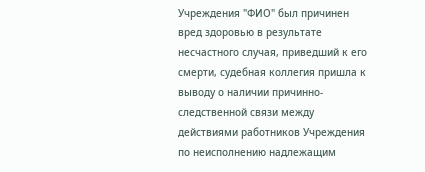Учреждения "ФИО" был причинен вред здоровью в результате несчастного случая, приведший к его смерти, судебная коллегия пришла к выводу о наличии причинно-следственной связи между действиями работников Учреждения по неисполнению надлежащим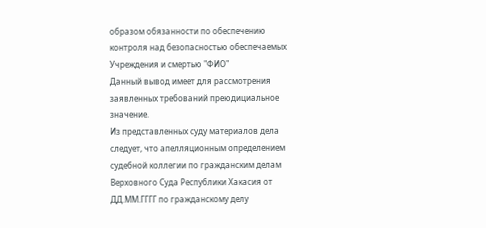образом обязанности по обеспечению контроля над безопасностью обеспечаемых Учреждения и смертью "ФИО"
Данный вывод имеет для рассмотрения заявленных требований преюдициальное значение.
Из представленных суду материалов дела следует, что апелляционным определением судебной коллегии по гражданским делам Верховного Суда Республики Хакасия от ДД.ММ.ГГГГ по гражданскому делу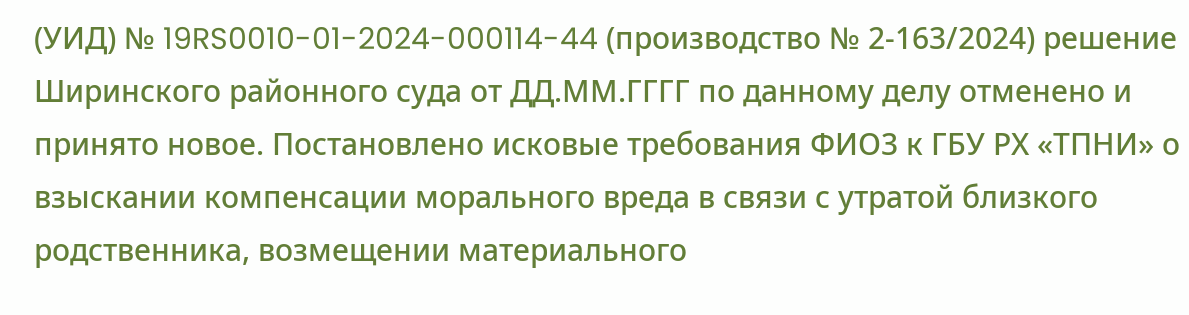(УИД) № 19RS0010-01-2024-000114-44 (производство № 2-163/2024) решение Ширинского районного суда от ДД.ММ.ГГГГ по данному делу отменено и принято новое. Постановлено исковые требования ФИО3 к ГБУ РХ «ТПНИ» о взыскании компенсации морального вреда в связи с утратой близкого родственника, возмещении материального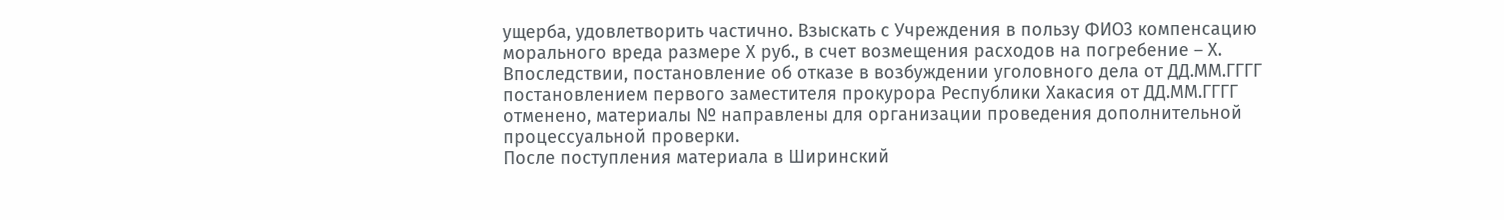ущерба, удовлетворить частично. Взыскать с Учреждения в пользу ФИО3 компенсацию морального вреда размере Х руб., в счет возмещения расходов на погребение – Х.
Впоследствии, постановление об отказе в возбуждении уголовного дела от ДД.ММ.ГГГГ постановлением первого заместителя прокурора Республики Хакасия от ДД.ММ.ГГГГ отменено, материалы № направлены для организации проведения дополнительной процессуальной проверки.
После поступления материала в Ширинский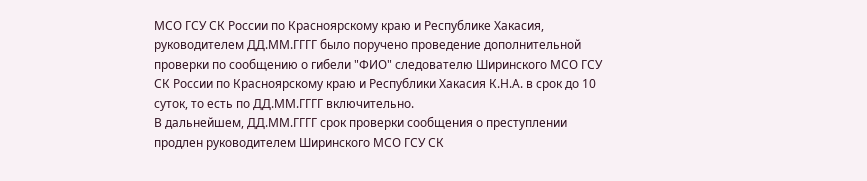МСО ГСУ СК России по Красноярскому краю и Республике Хакасия, руководителем ДД.ММ.ГГГГ было поручено проведение дополнительной проверки по сообщению о гибели "ФИО" следователю Ширинского МСО ГСУ СК России по Красноярскому краю и Республики Хакасия К.Н.А. в срок до 10 суток, то есть по ДД.ММ.ГГГГ включительно.
В дальнейшем, ДД.ММ.ГГГГ срок проверки сообщения о преступлении продлен руководителем Ширинского МСО ГСУ СК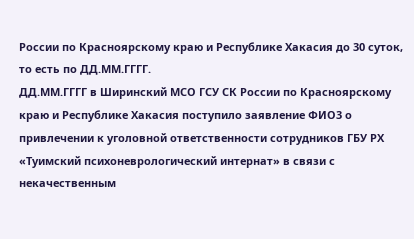России по Красноярскому краю и Республике Хакасия до 30 суток, то есть по ДД.ММ.ГГГГ.
ДД.ММ.ГГГГ в Ширинский МСО ГСУ СК России по Красноярскому краю и Республике Хакасия поступило заявление ФИО3 о привлечении к уголовной ответственности сотрудников ГБУ РХ «Туимский психоневрологический интернат» в связи с некачественным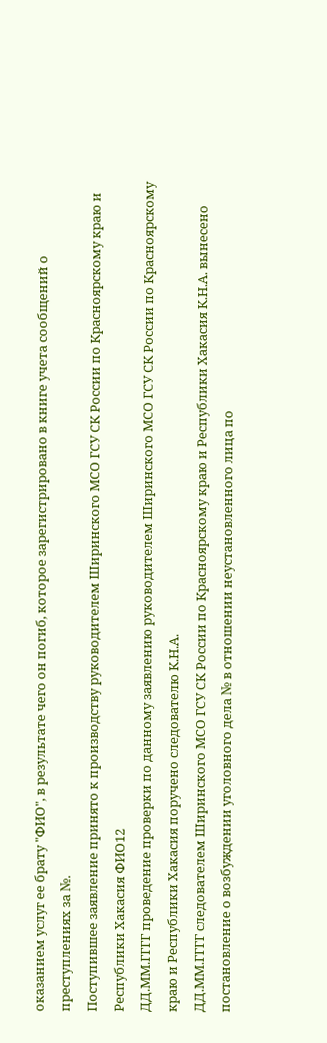оказанием услуг ее брату "ФИО", в результате чего он погиб, которое зарегистрировано в книге учета сообщений о преступлениях за №.
Поступившее заявление принято к производству руководителем Ширинского МСО ГСУ СК России по Красноярскому краю и Республики Хакасия ФИО12
ДД.ММ.ГГГГ проведение проверки по данному заявлению руководителем Ширинского МСО ГСУ СК России по Красноярскому краю и Республики Хакасия поручено следователю К.Н.А.
ДД.ММ.ГГГГ следователем Ширинского МСО ГСУ СК России по Красноярскому краю и Республики Хакасия К.Н.А. вынесено постановление о возбуждении уголовного дела № в отношении неустановленного лица по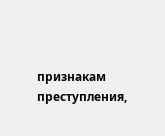признакам преступления,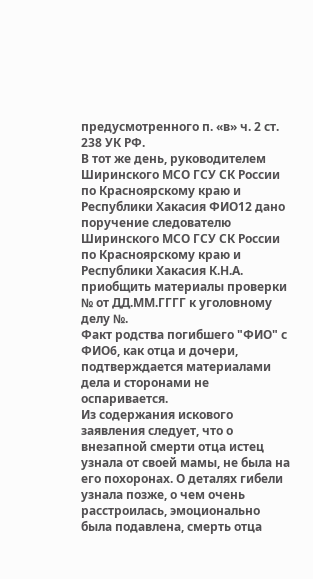предусмотренного п. «в» ч. 2 ст. 238 УК РФ.
В тот же день, руководителем Ширинского МСО ГСУ СК России по Красноярскому краю и Республики Хакасия ФИО12 дано поручение следователю Ширинского МСО ГСУ СК России по Красноярскому краю и Республики Хакасия К.Н.А. приобщить материалы проверки № от ДД.ММ.ГГГГ к уголовному делу №.
Факт родства погибшего "ФИО" с ФИО6, как отца и дочери, подтверждается материалами дела и сторонами не оспаривается.
Из содержания искового заявления следует, что о внезапной смерти отца истец узнала от своей мамы, не была на его похоронах. О деталях гибели узнала позже, о чем очень расстроилась, эмоционально была подавлена, смерть отца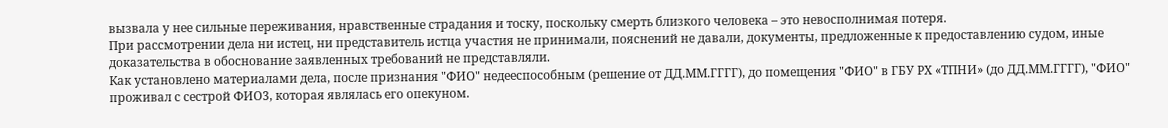вызвала у нее сильные переживания, нравственные страдания и тоску, поскольку смерть близкого человека – это невосполнимая потеря.
При рассмотрении дела ни истец, ни представитель истца участия не принимали, пояснений не давали, документы, предложенные к предоставлению судом, иные доказательства в обоснование заявленных требований не представляли.
Как установлено материалами дела, после признания "ФИО" недееспособным (решение от ДД.ММ.ГГГГ), до помещения "ФИО" в ГБУ РХ «ТПНИ» (до ДД.ММ.ГГГГ), "ФИО" проживал с сестрой ФИО3, которая являлась его опекуном.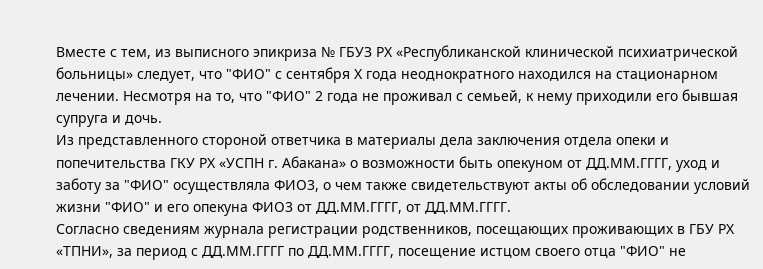Вместе с тем, из выписного эпикриза № ГБУЗ РХ «Республиканской клинической психиатрической больницы» следует, что "ФИО" с сентября Х года неоднократного находился на стационарном лечении. Несмотря на то, что "ФИО" 2 года не проживал с семьей, к нему приходили его бывшая супруга и дочь.
Из представленного стороной ответчика в материалы дела заключения отдела опеки и попечительства ГКУ РХ «УСПН г. Абакана» о возможности быть опекуном от ДД.ММ.ГГГГ, уход и заботу за "ФИО" осуществляла ФИО3, о чем также свидетельствуют акты об обследовании условий жизни "ФИО" и его опекуна ФИО3 от ДД.ММ.ГГГГ, от ДД.ММ.ГГГГ.
Согласно сведениям журнала регистрации родственников, посещающих проживающих в ГБУ РХ «ТПНИ», за период с ДД.ММ.ГГГГ по ДД.ММ.ГГГГ, посещение истцом своего отца "ФИО" не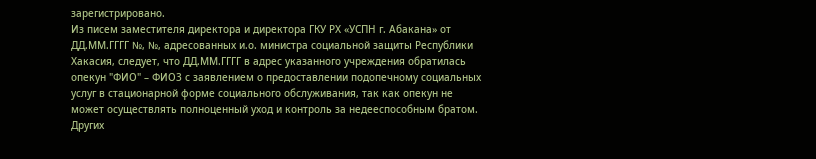зарегистрировано.
Из писем заместителя директора и директора ГКУ РХ «УСПН г. Абакана» от ДД.ММ.ГГГГ №, №, адресованных и.о. министра социальной защиты Республики Хакасия, следует, что ДД.ММ.ГГГГ в адрес указанного учреждения обратилась опекун "ФИО" – ФИО3 с заявлением о предоставлении подопечному социальных услуг в стационарной форме социального обслуживания, так как опекун не может осуществлять полноценный уход и контроль за недееспособным братом. Других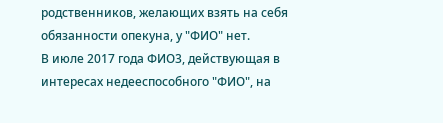родственников, желающих взять на себя обязанности опекуна, у "ФИО" нет.
В июле 2017 года ФИО3, действующая в интересах недееспособного "ФИО", на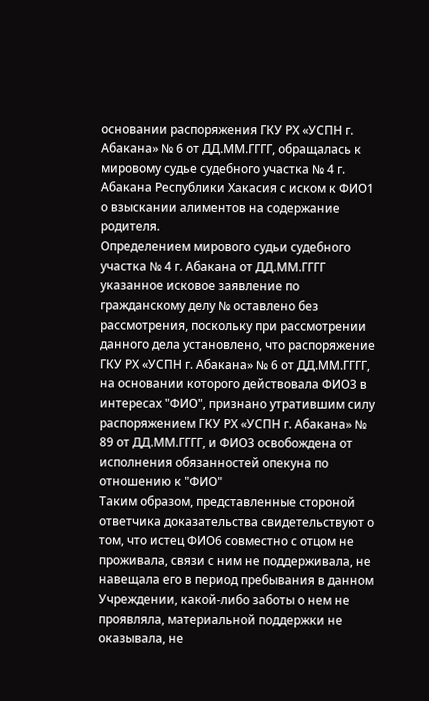основании распоряжения ГКУ РХ «УСПН г. Абакана» № 6 от ДД.ММ.ГГГГ, обращалась к мировому судье судебного участка № 4 г. Абакана Республики Хакасия с иском к ФИО1 о взыскании алиментов на содержание родителя.
Определением мирового судьи судебного участка № 4 г. Абакана от ДД.ММ.ГГГГ указанное исковое заявление по гражданскому делу № оставлено без рассмотрения, поскольку при рассмотрении данного дела установлено, что распоряжение ГКУ РХ «УСПН г. Абакана» № 6 от ДД.ММ.ГГГГ, на основании которого действовала ФИО3 в интересах "ФИО", признано утратившим силу распоряжением ГКУ РХ «УСПН г. Абакана» № 89 от ДД.ММ.ГГГГ, и ФИО3 освобождена от исполнения обязанностей опекуна по отношению к "ФИО"
Таким образом, представленные стороной ответчика доказательства свидетельствуют о том, что истец ФИО6 совместно с отцом не проживала, связи с ним не поддерживала, не навещала его в период пребывания в данном Учреждении, какой-либо заботы о нем не проявляла, материальной поддержки не оказывала, не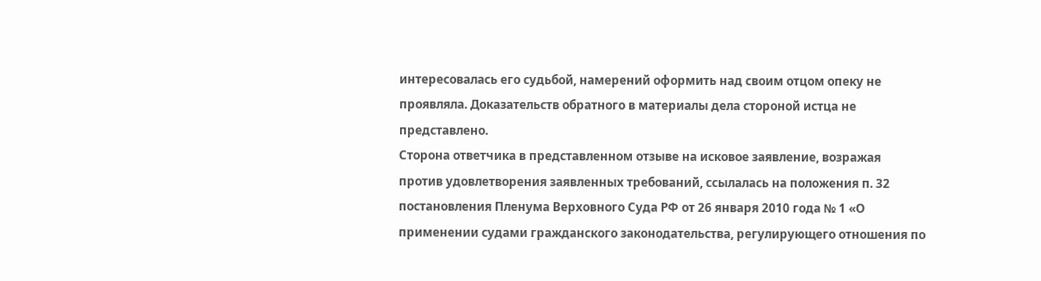интересовалась его судьбой, намерений оформить над своим отцом опеку не проявляла. Доказательств обратного в материалы дела стороной истца не представлено.
Сторона ответчика в представленном отзыве на исковое заявление, возражая против удовлетворения заявленных требований, ссылалась на положения п. 32 постановления Пленума Верховного Суда РФ от 26 января 2010 года № 1 «О применении судами гражданского законодательства, регулирующего отношения по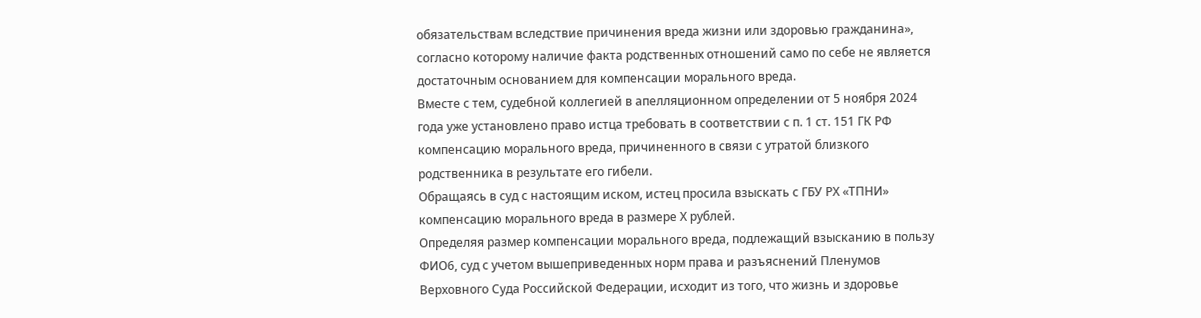обязательствам вследствие причинения вреда жизни или здоровью гражданина», согласно которому наличие факта родственных отношений само по себе не является достаточным основанием для компенсации морального вреда.
Вместе с тем, судебной коллегией в апелляционном определении от 5 ноября 2024 года уже установлено право истца требовать в соответствии с п. 1 ст. 151 ГК РФ компенсацию морального вреда, причиненного в связи с утратой близкого родственника в результате его гибели.
Обращаясь в суд с настоящим иском, истец просила взыскать с ГБУ РХ «ТПНИ» компенсацию морального вреда в размере Х рублей.
Определяя размер компенсации морального вреда, подлежащий взысканию в пользу ФИО6, суд с учетом вышеприведенных норм права и разъяснений Пленумов Верховного Суда Российской Федерации, исходит из того, что жизнь и здоровье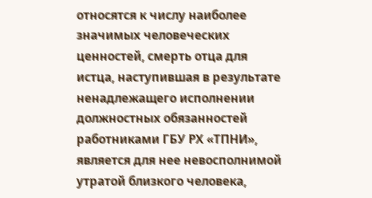относятся к числу наиболее значимых человеческих ценностей, смерть отца для истца, наступившая в результате ненадлежащего исполнении должностных обязанностей работниками ГБУ РХ «ТПНИ», является для нее невосполнимой утратой близкого человека,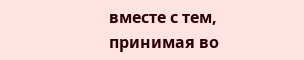вместе с тем, принимая во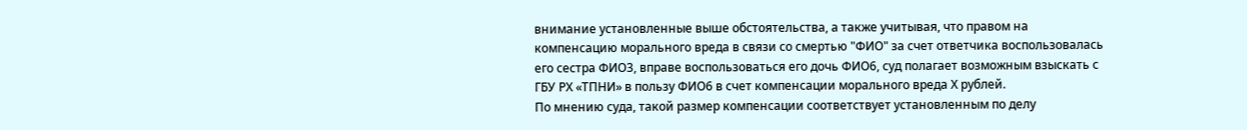внимание установленные выше обстоятельства, а также учитывая, что правом на компенсацию морального вреда в связи со смертью "ФИО" за счет ответчика воспользовалась его сестра ФИО3, вправе воспользоваться его дочь ФИО6, суд полагает возможным взыскать с ГБУ РХ «ТПНИ» в пользу ФИО6 в счет компенсации морального вреда Х рублей.
По мнению суда, такой размер компенсации соответствует установленным по делу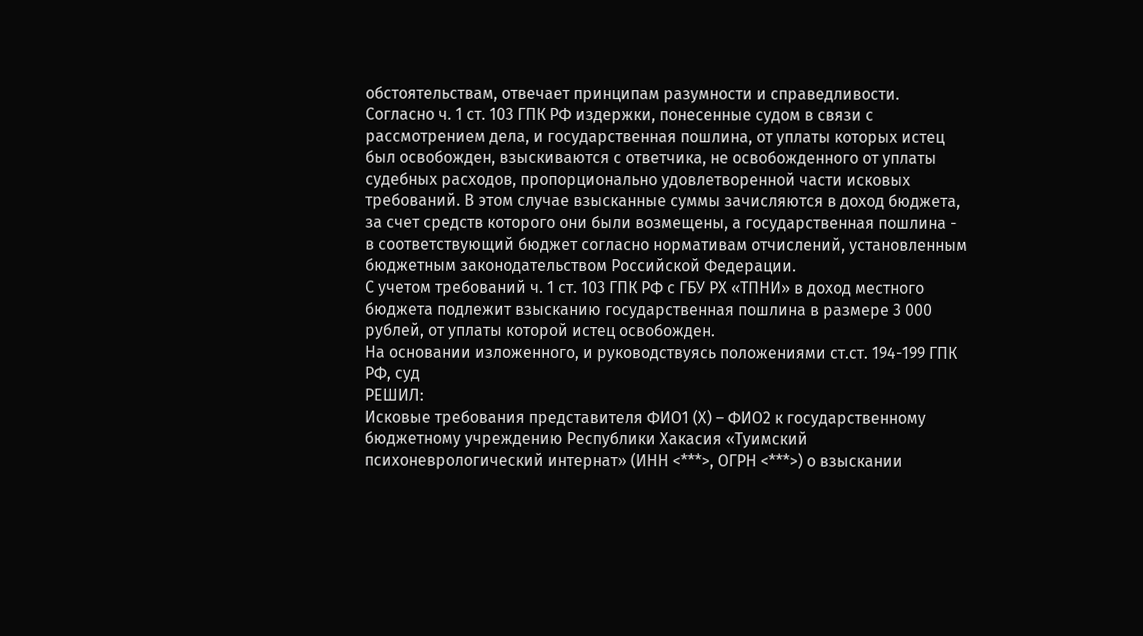обстоятельствам, отвечает принципам разумности и справедливости.
Согласно ч. 1 ст. 103 ГПК РФ издержки, понесенные судом в связи с рассмотрением дела, и государственная пошлина, от уплаты которых истец был освобожден, взыскиваются с ответчика, не освобожденного от уплаты судебных расходов, пропорционально удовлетворенной части исковых требований. В этом случае взысканные суммы зачисляются в доход бюджета, за счет средств которого они были возмещены, а государственная пошлина - в соответствующий бюджет согласно нормативам отчислений, установленным бюджетным законодательством Российской Федерации.
С учетом требований ч. 1 ст. 103 ГПК РФ с ГБУ РХ «ТПНИ» в доход местного бюджета подлежит взысканию государственная пошлина в размере 3 000 рублей, от уплаты которой истец освобожден.
На основании изложенного, и руководствуясь положениями ст.ст. 194-199 ГПК РФ, суд
РЕШИЛ:
Исковые требования представителя ФИО1 (Х) – ФИО2 к государственному бюджетному учреждению Республики Хакасия «Туимский психоневрологический интернат» (ИНН <***>, ОГРН <***>) о взыскании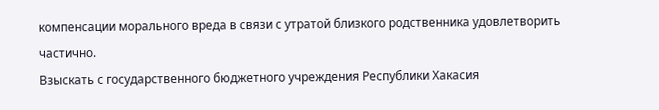компенсации морального вреда в связи с утратой близкого родственника удовлетворить частично.
Взыскать с государственного бюджетного учреждения Республики Хакасия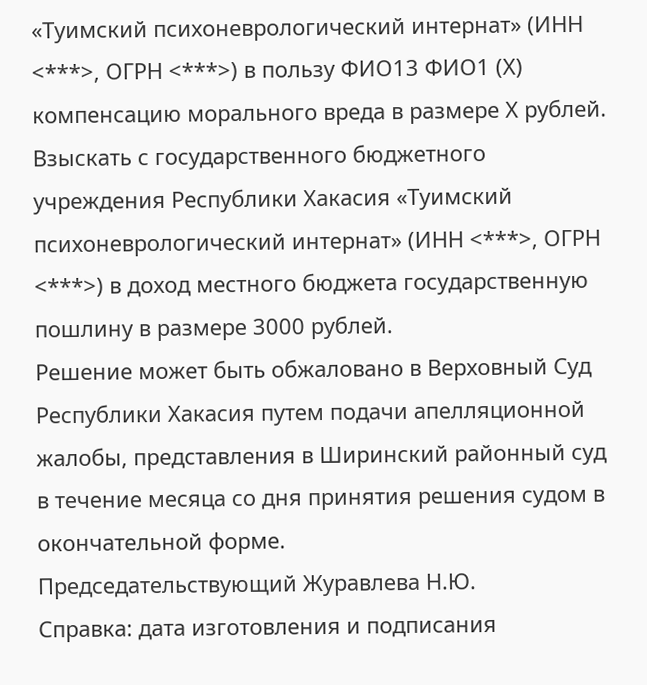«Туимский психоневрологический интернат» (ИНН <***>, ОГРН <***>) в пользу ФИО13 ФИО1 (Х) компенсацию морального вреда в размере Х рублей.
Взыскать с государственного бюджетного учреждения Республики Хакасия «Туимский психоневрологический интернат» (ИНН <***>, ОГРН <***>) в доход местного бюджета государственную пошлину в размере 3000 рублей.
Решение может быть обжаловано в Верховный Суд Республики Хакасия путем подачи апелляционной жалобы, представления в Ширинский районный суд в течение месяца со дня принятия решения судом в окончательной форме.
Председательствующий Журавлева Н.Ю.
Справка: дата изготовления и подписания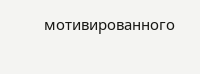мотивированного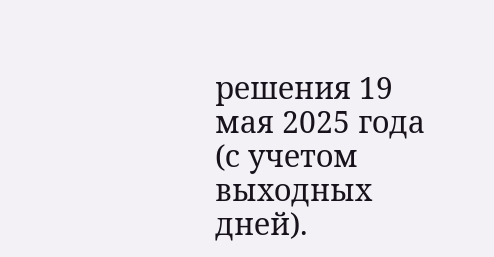решения 19 мая 2025 года (с учетом выходных дней).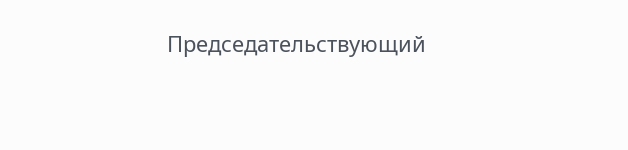Председательствующий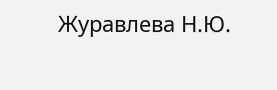Журавлева Н.Ю.